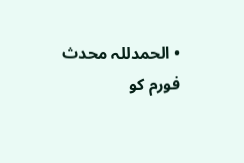• الحمدللہ محدث فورم کو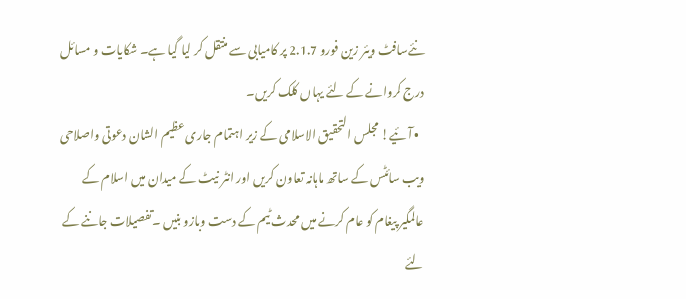نئےسافٹ ویئر زین فورو 2.1.7 پر کامیابی سے منتقل کر لیا گیا ہے۔ شکایات و مسائل درج کروانے کے لئے یہاں کلک کریں۔
  • آئیے! مجلس التحقیق الاسلامی کے زیر اہتمام جاری عظیم الشان دعوتی واصلاحی ویب سائٹس کے ساتھ ماہانہ تعاون کریں اور انٹر نیٹ کے میدان میں اسلام کے عالمگیر پیغام کو عام کرنے میں محدث ٹیم کے دست وبازو بنیں ۔تفصیلات جاننے کے لئے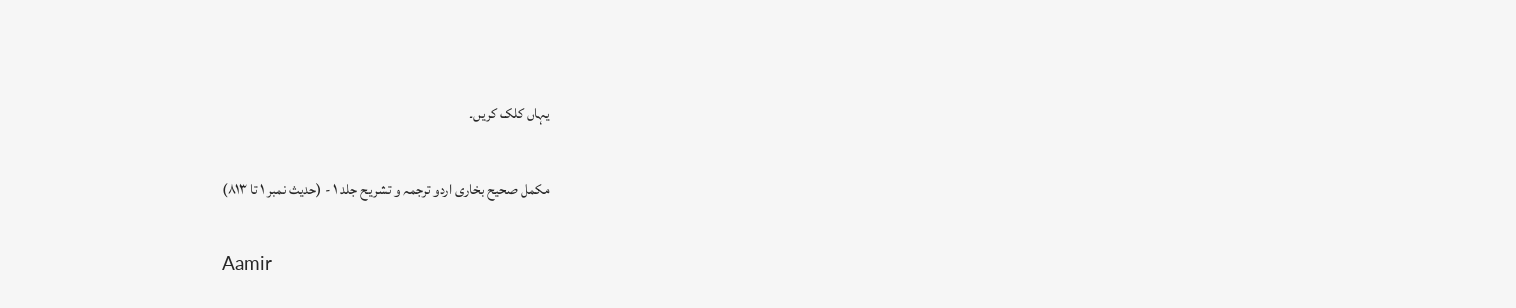یہاں کلک کریں۔

مکمل صحیح بخاری اردو ترجمہ و تشریح جلد ١ - (حدیث نمبر ١ تا ٨١٣)

Aamir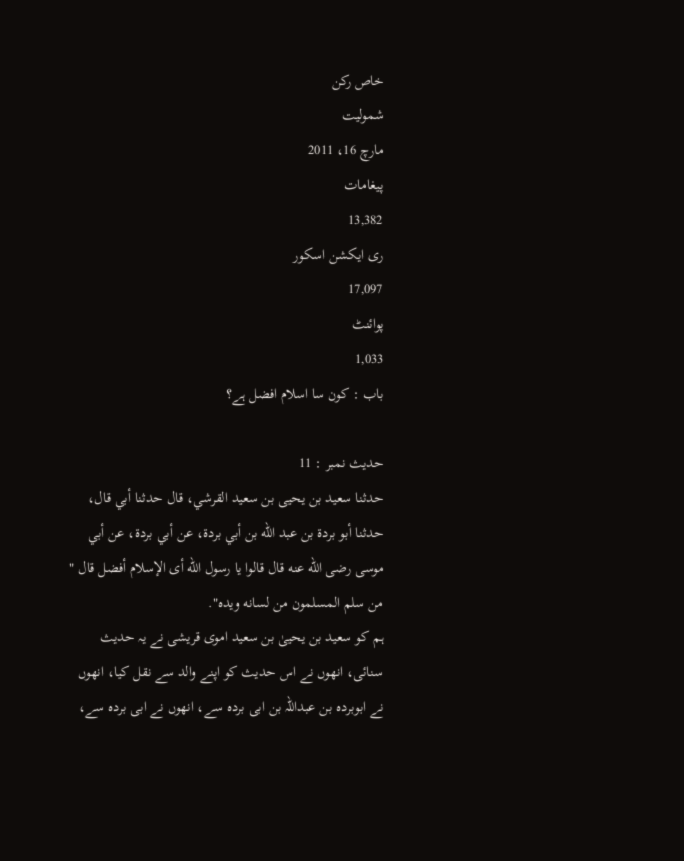خاص رکن
شمولیت
مارچ 16، 2011
پیغامات
13,382
ری ایکشن اسکور
17,097
پوائنٹ
1,033
باب : کون سا اسلام افضل ہے؟

حدیث نمبر : 11
حدثنا سعيد بن يحيى بن سعيد القرشي، قال حدثنا أبي قال، حدثنا أبو بردة بن عبد الله بن أبي بردة، عن أبي بردة، عن أبي موسى رضى الله عنه قال قالوا يا رسول الله أى الإسلام أفضل قال " من سلم المسلمون من لسانه ويده".
ہم کو سعید بن یحییٰ بن سعید اموی قریشی نے یہ حدیث سنائی، انھوں نے اس حدیث کو اپنے والد سے نقل کیا، انھوں نے ابوبردہ بن عبداللہ بن ابی بردہ سے، انھوں نے ابی بردہ سے،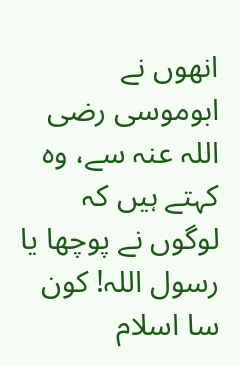انھوں نے ابوموسی رضی اللہ عنہ سے، وہ کہتے ہیں کہ لوگوں نے پوچھا یا رسول اللہ! کون سا اسلام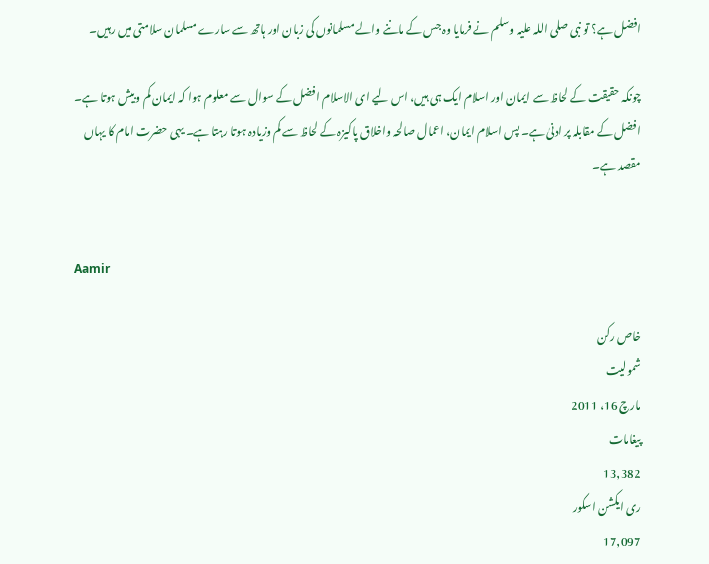افضل ہے؟ تو نبی صلی اللہ علیہ وسلم نے فرمایا وہ جس کے ماننے والے مسلمانوں کی زبان اور ہاتھ سے سارے مسلمان سلامتی میں رہیں۔

چونکہ حقیقت کے لحاظ سے ایمان اور اسلام ایک ہی ہیں، اس لیے ای الاسلام افضل کے سوال سے معلوم ہوا کہ ایمان کم وبیش ہوتا ہے۔ افضل کے مقابلہ پر ادنیٰ ہے۔ پس اسلام ایمان، اعمال صالحہ واخلاق پاکیزہ کے لحاظ سے کم وزیادہ ہوتا رہتا ہے۔ یہی حضرت امام کا یہاں مقصد ہے۔


Aamir

خاص رکن
شمولیت
مارچ 16، 2011
پیغامات
13,382
ری ایکشن اسکور
17,097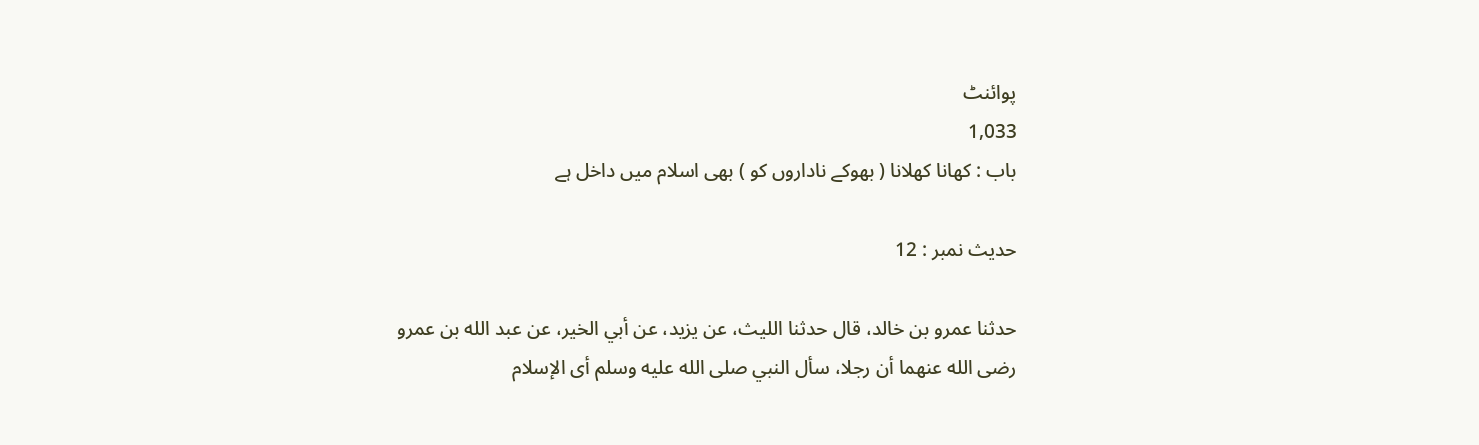پوائنٹ
1,033
باب : کھانا کھلانا ( بھوکے ناداروں کو ) بھی اسلام میں داخل ہے

حدیث نمبر : 12

حدثنا عمرو بن خالد، قال حدثنا الليث، عن يزيد، عن أبي الخير، عن عبد الله بن عمرو رضى الله عنهما أن رجلا، سأل النبي صلى الله عليه وسلم أى الإسلام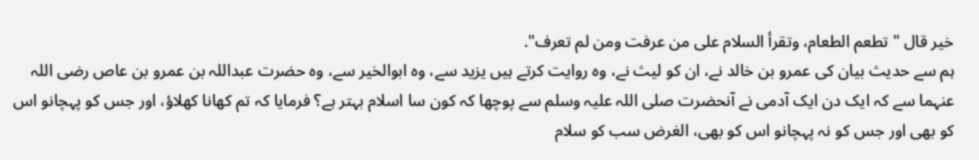خير قال " تطعم الطعام، وتقرأ السلام على من عرفت ومن لم تعرف".
ہم سے حدیث بیان کی عمرو بن خالد نے، ان کو لیث نے، وہ روایت کرتے ہیں یزید سے، وہ ابوالخیر سے، وہ حضرت عبداللہ بن عمرو بن عاص رضی اللہ عنہما سے کہ ایک دن ایک آدمی نے آنحضرت صلی اللہ علیہ وسلم سے پوچھا کہ کون سا اسلام بہتر ہے؟ فرمایا کہ تم کھانا کھلاؤ، اور جس کو پہچانو اس کو بھی اور جس کو نہ پہچانو اس کو بھی، الغرض سب کو سلام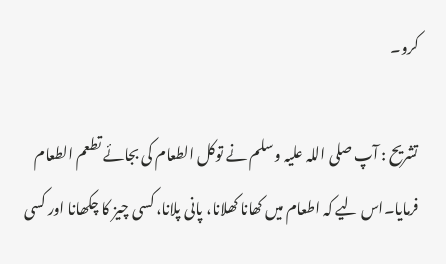کرو۔

تشریح : آپ صلی اللہ علیہ وسلم نے توکل الطعام کی بجائے تطعم الطعام فرمایا۔اس لیے کہ اطعام میں کھانا کھلانا، پانی پلانا، کسی چیز کا چکھانا اور کسی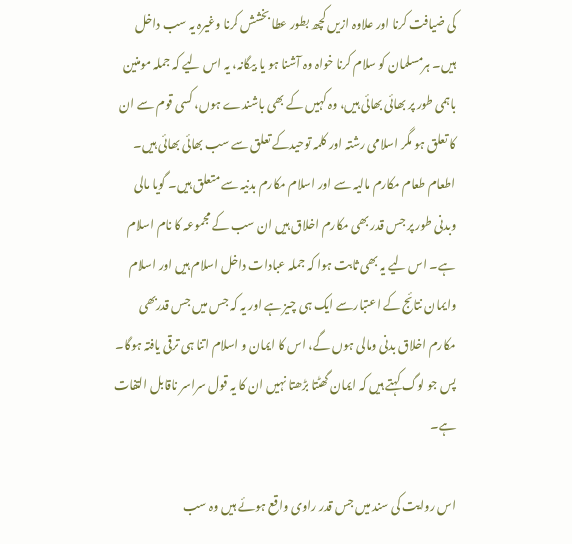کی ضیافت کرنا اور علاوہ ازیں کچھ بطور عطا بخشش کرنا وغیرہ یہ سب داخل ہیں۔ ہرمسلمان کو سلام کرنا خواہ وہ آشنا ہو یا بیگانہ، یہ اس لیے کہ جملہ مومنین باہمی طور پر بھائی بھائی ہیں، وہ کہیں کے بھی باشندے ہوں، کسی قوم سے ان کا تعلق ہو مگر اسلامی رشتہ اور کلمہ توحیدکے تعلق سے سب بھائی بھائی ہیں۔ اطعام طعام مکارم مالیہ سے اور اسلام مکارم بدنیہ سے متعلق ہیں۔ گویا مالی وبدنی طور پر جس قدر بھی مکارم اخلاق ہیں ان سب کے مجموعہ کا نام اسلام ہے۔ اس لیے یہ بھی ثابت ہوا کہ جملہ عبادات داخل اسلام ہیں اور اسلام وایمان نتائج کے اعتبارسے ایک ہی چیز ہے اور یہ کہ جس میں جس قدربھی مکارم اخلاق بدنی ومالی ہوں گے، اس کا ایمان و اسلام اتنا ہی ترقی یافتہ ہوگا۔ پس جو لوگ کہتے ہیں کہ ایمان گھٹتا بڑھتا نہیں ان کا یہ قول سراسر ناقابل التفات ہے۔

اس روایت کی سند میں جس قدر راوی واقع ہوئے ہیں وہ سب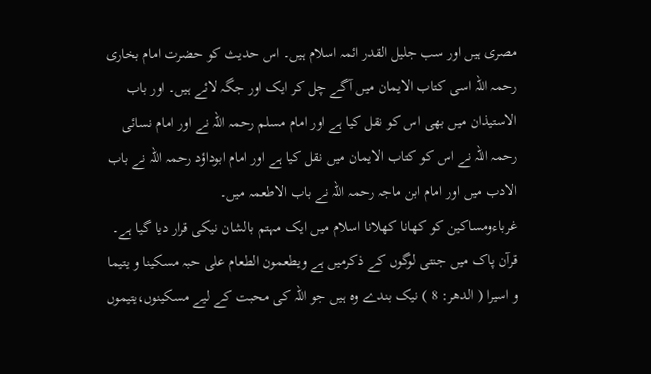مصری ہیں اور سب جلیل القدر ائمہ اسلام ہیں۔ اس حدیث کو حضرت امام بخاری رحمہ اللہ اسی کتاب الایمان میں آگے چل کر ایک اور جگہ لائے ہیں۔ اور باب الاستیذان میں بھی اس کو نقل کیا ہے اور امام مسلم رحمہ اللہ نے اور امام نسائی رحمہ اللہ نے اس کو کتاب الایمان میں نقل کیا ہے اور امام ابوداؤد رحمہ اللہ نے باب الادب میں اور امام ابن ماجہ رحمہ اللہ نے باب الاطعمہ میں۔
غرباءومساکین کو کھانا کھلانا اسلام میں ایک مہتم بالشان نیکی قرار دیا گیا ہے۔ قرآن پاک میں جنتی لوگوں کے ذکرمیں ہے ویطعمون الطعام علی حبہ مسکینا و یتیما و اسیرا ( الدھر: 8 ) نیک بندے وہ ہیں جو اللہ کی محبت کے لیے مسکینوں،یتیموں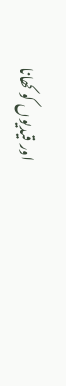اور قیدیوں کو کھانا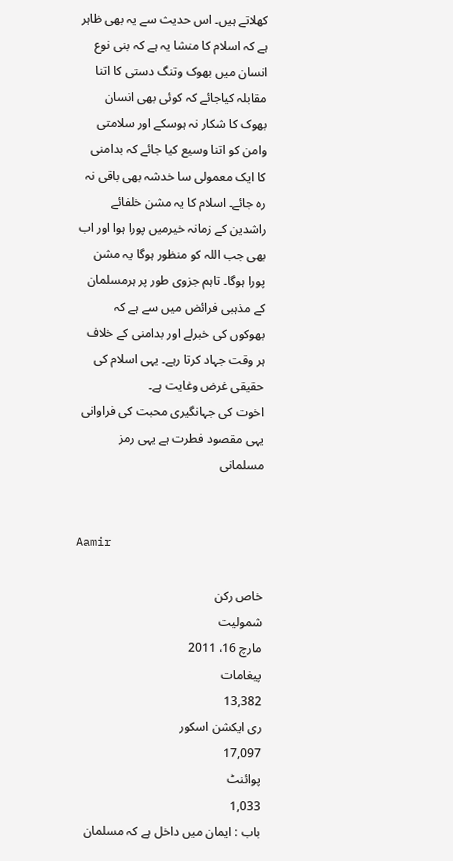کھلاتے ہیں۔ اس حدیث سے یہ بھی ظاہر ہے کہ اسلام کا منشا یہ ہے کہ بنی نوع انسان میں بھوک وتنگ دستی کا اتنا مقابلہ کیاجائے کہ کوئی بھی انسان بھوک کا شکار نہ ہوسکے اور سلامتی وامن کو اتنا وسیع کیا جائے کہ بدامنی کا ایک معمولی سا خدشہ بھی باقی نہ رہ جائے۔ اسلام کا یہ مشن خلفائے راشدین کے زمانہ خیرمیں پورا ہوا اور اب بھی جب اللہ کو منظور ہوگا یہ مشن پورا ہوگا۔ تاہم جزوی طور پر ہرمسلمان کے مذہبی فرائض میں سے ہے کہ بھوکوں کی خبرلے اور بدامنی کے خلاف ہر وقت جہاد کرتا رہے۔ یہی اسلام کی حقیقی غرض وغایت ہے۔
اخوت کی جہانگیری محبت کی فراوانی
یہی مقصود فطرت ہے یہی رمز مسلمانی


Aamir

خاص رکن
شمولیت
مارچ 16، 2011
پیغامات
13,382
ری ایکشن اسکور
17,097
پوائنٹ
1,033
باب : ایمان میں داخل ہے کہ مسلمان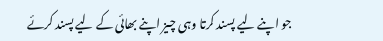جو اپنے لیے پسند کرتا وہی چیز اپنے بھائی کے لیے پسند کرئے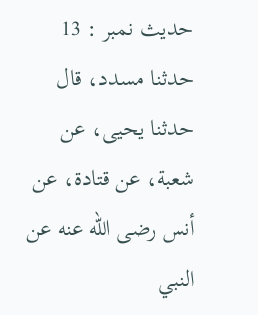حدیث نمبر : 13
حدثنا مسدد، قال حدثنا يحيى، عن شعبة، عن قتادة، عن أنس رضى الله عنه عن النبي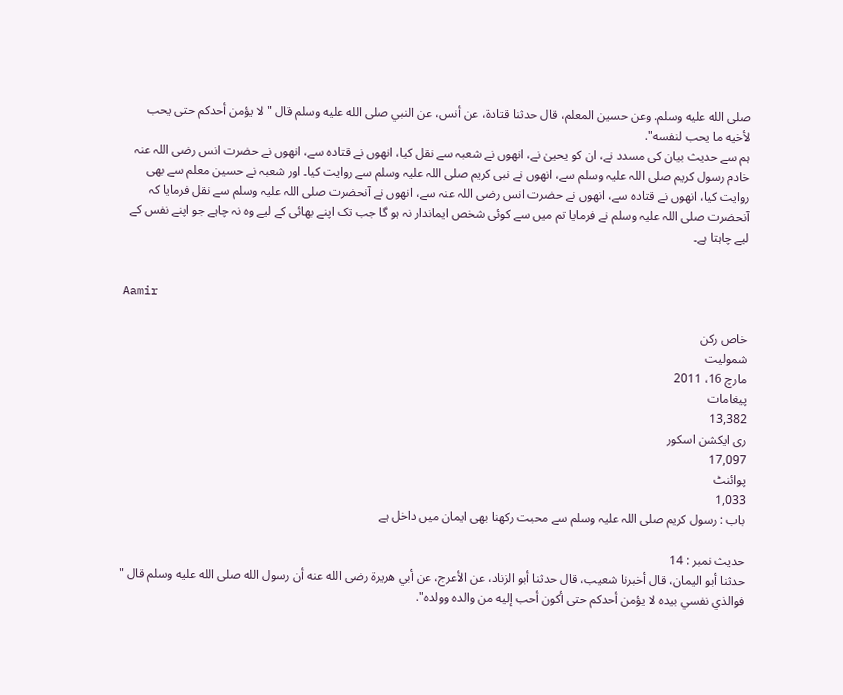صلى الله عليه وسلم. وعن حسين المعلم، قال حدثنا قتادة، عن أنس، عن النبي صلى الله عليه وسلم قال " لا يؤمن أحدكم حتى يحب لأخيه ما يحب لنفسه".
ہم سے حدیث بیان کی مسدد نے، ان کو یحییٰ نے، انھوں نے شعبہ سے نقل کیا، انھوں نے قتادہ سے، انھوں نے حضرت انس رضی اللہ عنہ خادم رسول کریم صلی اللہ علیہ وسلم سے، انھوں نے نبی کریم صلی اللہ علیہ وسلم سے روایت کیا۔ اور شعبہ نے حسین معلم سے بھی روایت کیا، انھوں نے قتادہ سے، انھوں نے حضرت انس رضی اللہ عنہ سے، انھوں نے آنحضرت صلی اللہ علیہ وسلم سے نقل فرمایا کہ آنحضرت صلی اللہ علیہ وسلم نے فرمایا تم میں سے کوئی شخص ایماندار نہ ہو گا جب تک اپنے بھائی کے لیے وہ نہ چاہے جو اپنے نفس کے لیے چاہتا ہے۔


Aamir

خاص رکن
شمولیت
مارچ 16، 2011
پیغامات
13,382
ری ایکشن اسکور
17,097
پوائنٹ
1,033
باب : رسول کریم صلی اللہ علیہ وسلم سے محبت رکھنا بھی ایمان میں داخل ہے

حدیث نمبر : 14
حدثنا أبو اليمان، قال أخبرنا شعيب، قال حدثنا أبو الزناد، عن الأعرج، عن أبي هريرة رضى الله عنه أن رسول الله صلى الله عليه وسلم قال " فوالذي نفسي بيده لا يؤمن أحدكم حتى أكون أحب إليه من والده وولده".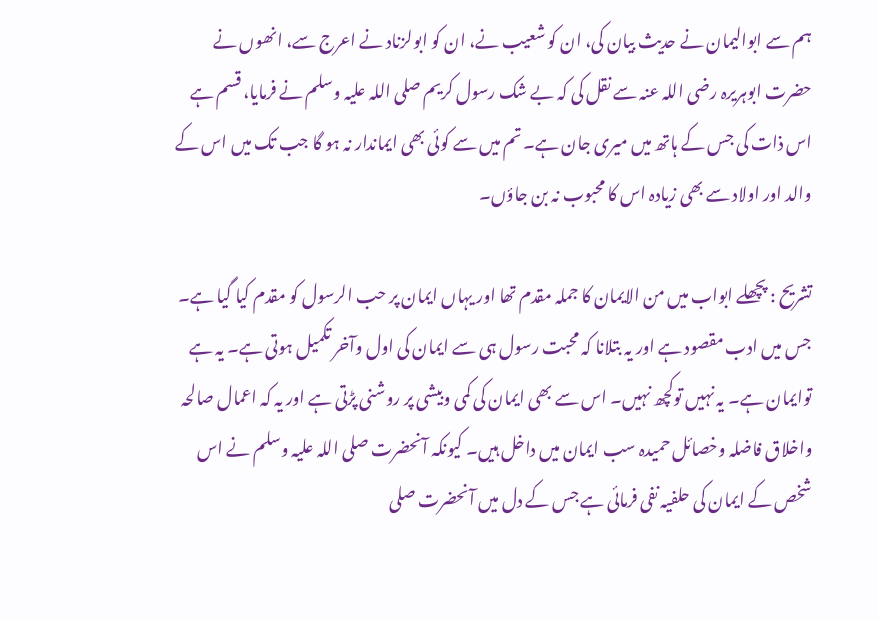ہم سے ابوالیمان نے حدیث بیان کی، ان کو شعیب نے، ان کو ابولزناد نے اعرج سے، انھوں نے حضرت ابوہریرہ رضی اللہ عنہ سے نقل کی کہ بے شک رسول کریم صلی اللہ علیہ وسلم نے فرمایا، قسم ہے اس ذات کی جس کے ہاتھ میں میری جان ہے۔ تم میں سے کوئی بھی ایماندار نہ ہو گا جب تک میں اس کے والد اور اولاد سے بھی زیادہ اس کا محبوب نہ بن جاؤں۔

تشریح : پچھلے ابواب میں من الایمان کا جملہ مقدم تھا اور یہاں ایمان پر حب الرسول کو مقدم کیا گیا ہے۔ جس میں ادب مقصود ہے اور یہ بتلانا کہ محبت رسول ہی سے ایمان کی اول وآخر تکمیل ہوتی ہے۔ یہ ہے توایمان ہے۔ یہ نہیں توکچھ نہیں۔ اس سے بھی ایمان کی کمی وبیشی پر روشنی پڑتی ہے اور یہ کہ اعمال صالحہ واخلاق فاضلہ وخصائل حمیدہ سب ایمان میں داخل ہیں۔ کیونکہ آنحضرت صلی اللہ علیہ وسلم نے اس شخص کے ایمان کی حلفیہ نفی فرمائی ہے جس کے دل میں آنحضرت صلی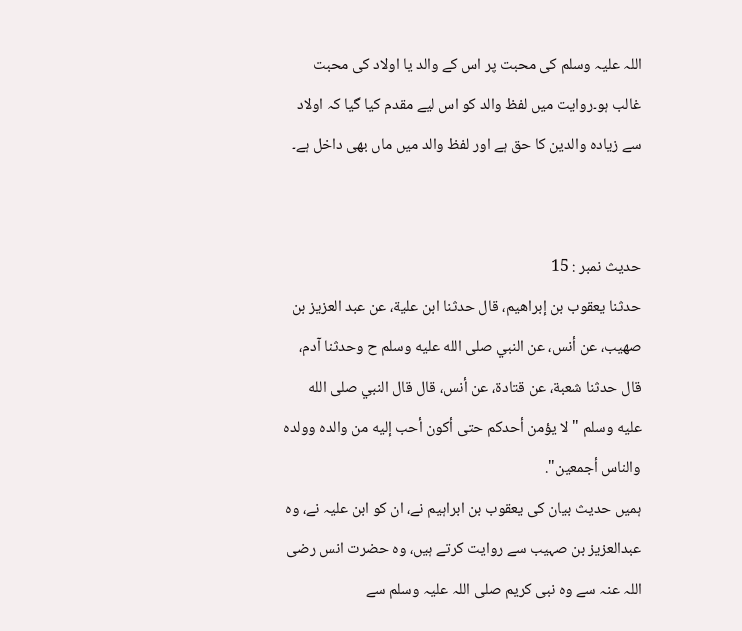اللہ علیہ وسلم کی محبت پر اس کے والد یا اولاد کی محبت غالب ہو۔روایت میں لفظ والد کو اس لیے مقدم کیا گیا کہ اولاد سے زیادہ والدین کا حق ہے اور لفظ والد میں ماں بھی داخل ہے۔


حدیث نمبر : 15
حدثنا يعقوب بن إبراهيم، قال حدثنا ابن علية، عن عبد العزيز بن صهيب، عن أنس، عن النبي صلى الله عليه وسلم ح وحدثنا آدم، قال حدثنا شعبة، عن قتادة، عن أنس، قال قال النبي صلى الله عليه وسلم " لا يؤمن أحدكم حتى أكون أحب إليه من والده وولده والناس أجمعين".
ہمیں حدیث بیان کی یعقوب بن ابراہیم نے، ان کو ابن علیہ نے، وہ عبدالعزیز بن صہیب سے روایت کرتے ہیں، وہ حضرت انس رضی اللہ عنہ سے وہ نبی کریم صلی اللہ علیہ وسلم سے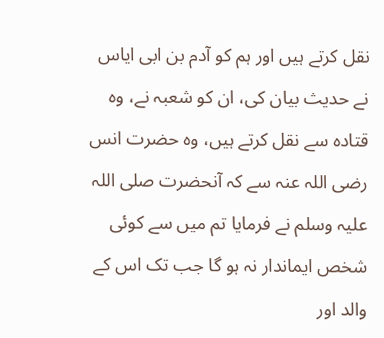نقل کرتے ہیں اور ہم کو آدم بن ابی ایاس نے حدیث بیان کی، ان کو شعبہ نے، وہ قتادہ سے نقل کرتے ہیں، وہ حضرت انس رضی اللہ عنہ سے کہ آنحضرت صلی اللہ علیہ وسلم نے فرمایا تم میں سے کوئی شخص ایماندار نہ ہو گا جب تک اس کے والد اور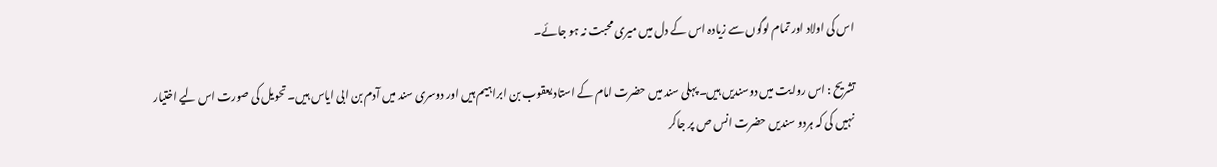اس کی اولاد اور تمام لوگوں سے زیادہ اس کے دل میں میری محبت نہ ہو جائے۔

تشریح : اس روایت میں دوسندیں ہیں۔ پہلی سند میں حضرت امام کے استاد یعقوب بن ابراہیم ہیں اور دوسری سند میں آدم بن ابی ایاس ہیں۔ تحویل کی صورت اس لیے اختیار نہیں کی کہ ہردو سندیں حضرت انس ص پر جاکر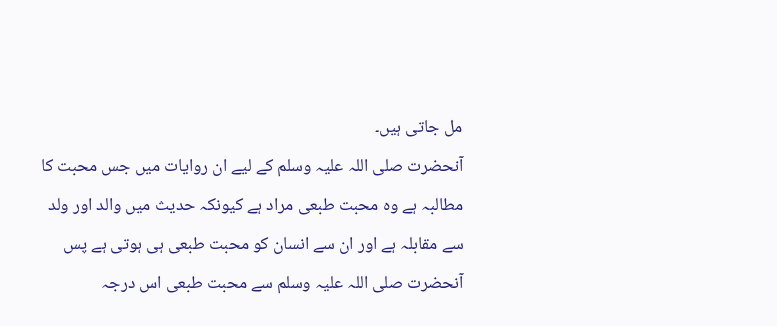مل جاتی ہیں۔
آنحضرت صلی اللہ علیہ وسلم کے لیے ان روایات میں جس محبت کا مطالبہ ہے وہ محبت طبعی مراد ہے کیونکہ حدیث میں والد اور ولد سے مقابلہ ہے اور ان سے انسان کو محبت طبعی ہی ہوتی ہے پس آنحضرت صلی اللہ علیہ وسلم سے محبت طبعی اس درجہ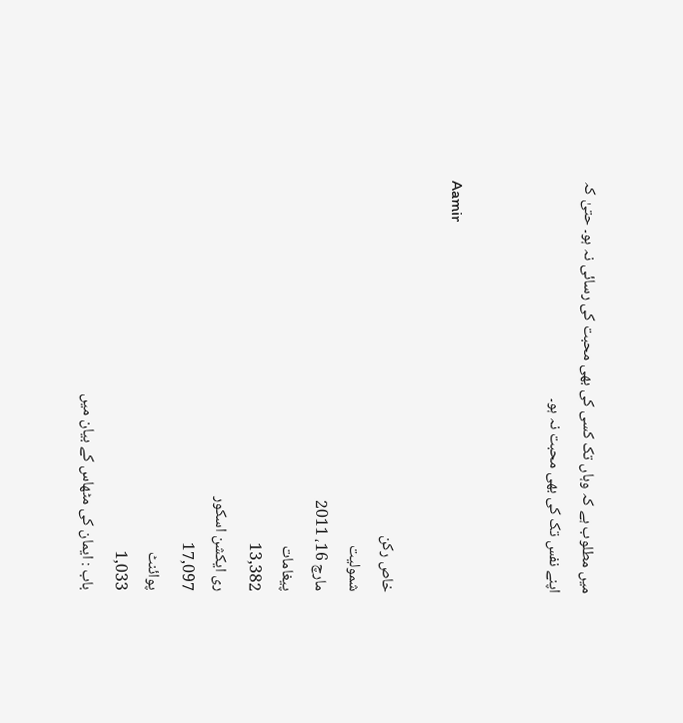میں مطلوب ہے کہ وہاں تک کسی کی بھی محبت کی رسائی نہ ہو۔ حتیٰ کہ اپنے نفس تک کی بھی محبت نہ ہو۔


Aamir

خاص رکن
شمولیت
مارچ 16، 2011
پیغامات
13,382
ری ایکشن اسکور
17,097
پوائنٹ
1,033
باب : ایمان کی مٹھاس کے بیان میں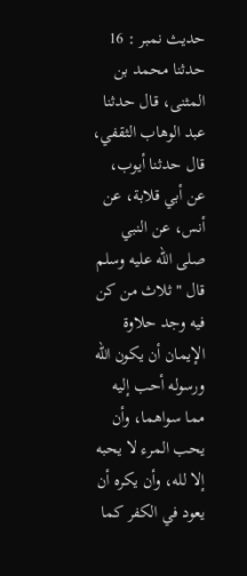حدیث نمبر : 16
حدثنا محمد بن المثنى، قال حدثنا عبد الوهاب الثقفي، قال حدثنا أيوب، عن أبي قلابة، عن أنس، عن النبي صلى الله عليه وسلم قال " ثلاث من كن فيه وجد حلاوة الإيمان أن يكون الله ورسوله أحب إليه مما سواهما، وأن يحب المرء لا يحبه إلا لله، وأن يكره أن يعود في الكفر كما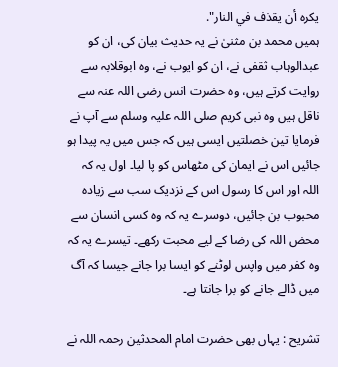يكره أن يقذف في النار".
ہمیں محمد بن مثنیٰ نے یہ حدیث بیان کی، ان کو عبدالوہاب ثقفی نے، ان کو ایوب نے، وہ ابوقلابہ سے روایت کرتے ہیں، وہ حضرت انس رضی اللہ عنہ سے ناقل ہیں وہ نبی کریم صلی اللہ علیہ وسلم سے آپ نے فرمایا تین خصلتیں ایسی ہیں کہ جس میں یہ پیدا ہو جائیں اس نے ایمان کی مٹھاس کو پا لیا۔ اول یہ کہ اللہ اور اس کا رسول اس کے نزدیک سب سے زیادہ محبوب بن جائیں، دوسرے یہ کہ وہ کسی انسان سے محض اللہ کی رضا کے لیے محبت رکھے۔ تیسرے یہ کہ وہ کفر میں واپس لوٹنے کو ایسا برا جانے جیسا کہ آگ میں ڈالے جانے کو برا جانتا ہے۔

تشریح : یہاں بھی حضرت امام المحدثین رحمہ اللہ نے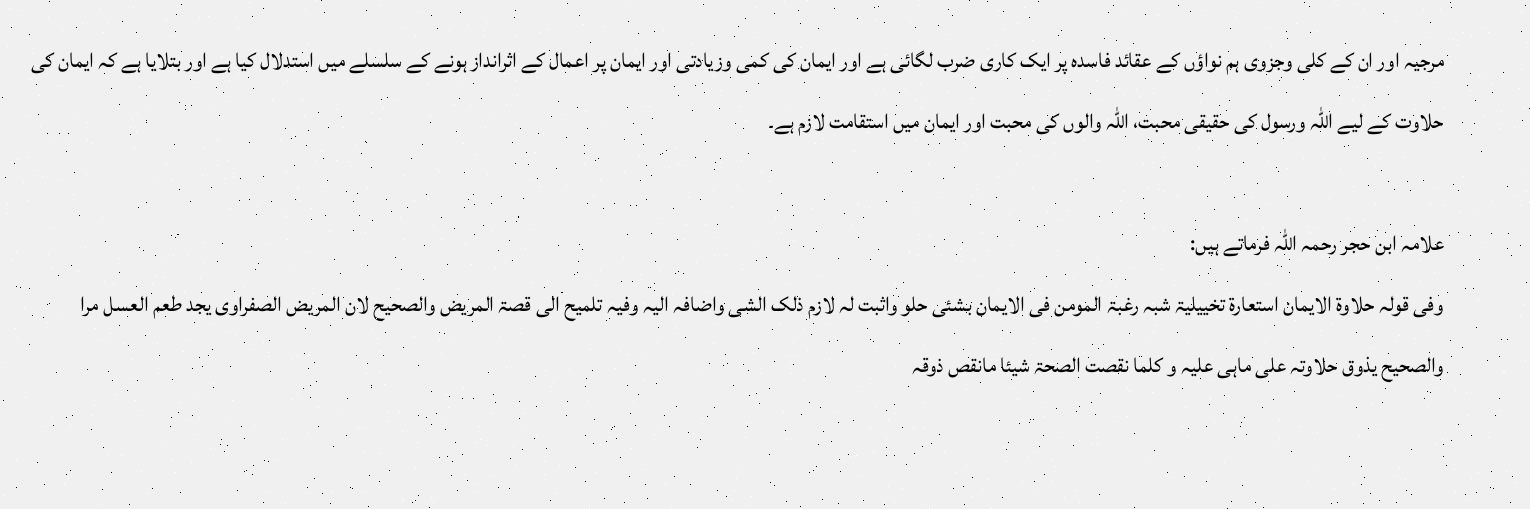مرجیہ اور ان کے کلی وجزوی ہم نواؤں کے عقائد فاسدہ پر ایک کاری ضرب لگائی ہے اور ایمان کی کمی وزیادتی اور ایمان پر اعمال کے اثرانداز ہونے کے سلسلے میں استدلال کیا ہے اور بتلایا ہے کہ ایمان کی حلاوت کے لیے اللہ ورسول کی حقیقی محبت، اللہ والوں کی محبت اور ایمان میں استقامت لازم ہے۔

علامہ ابن حجر رحمہ اللہ فرماتے ہیں:
وفی قولہ حلاوۃ الایمان استعارۃ تخییلیۃ شبہ رغبۃ المومن فی الایمان بشئی حلو واثبت لہ لازم ذلک الشی واضافہ الیہ وفیہ تلمیح الی قصۃ المریض والصحیح لان المریض الصفراوی یجد طعم العسل مرا والصحیح یذوق حلاوتہ علی ماہی علیہ و کلما نقصت الصحۃ شیئا مانقص ذوقہ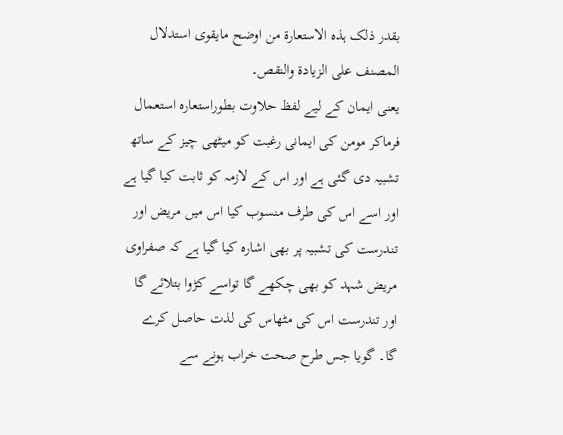بقدر ذلک ہذہ الاستعارۃ من اوضح مایقوی استدلال المصنف علی الزیادۃ والنقص۔
یعنی ایمان کے لیے لفظ حلاوت بطوراستعارہ استعمال فرماکر مومن کی ایمانی رغبت کو میٹھی چیز کے ساتھ تشبیہ دی گئی ہے اور اس کے لازمہ کو ثابت کیا گیا ہے اور اسے اس کی طرف منسوب کیا اس میں مریض اور تندرست کی تشبیہ پر بھی اشارہ کیا گیا ہے کہ صفراوی مریض شہد کو بھی چکھے گا تواسے کڑوا بتلائے گا اور تندرست اس کی مٹھاس کی لذت حاصل کرے گا۔ گویا جس طرح صحت خراب ہونے سے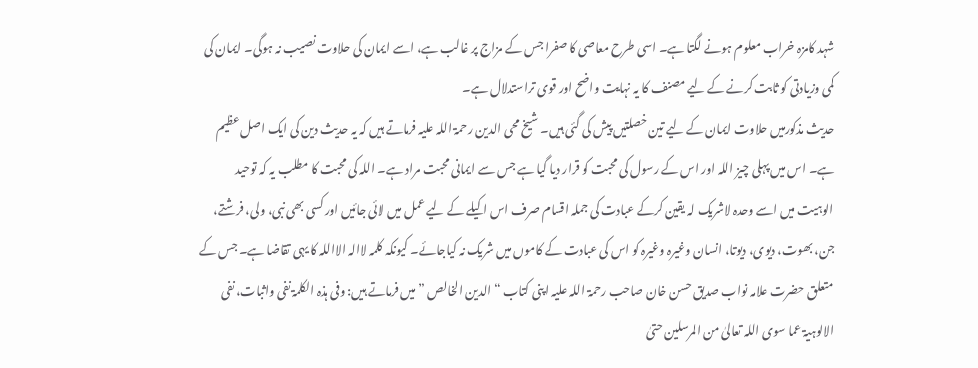شہد کامزہ خراب معلوم ہونے لگتا ہے۔ اسی طرح معاصی کا صفرا جس کے مزاج پر غالب ہے، اسے ایمان کی حلاوت نصیب نہ ہوگی۔ ایمان کی کمی وزیادتی کو ثابت کرنے کے لیے مصنف کا یہ نہایت واضح اور قوی تراستدلال ہے۔
حدیث مذکورمیں حلاوت ایمان کے لیے تین خصلتیں پیش کی گئی ہیں۔ شیخ محی الدین رحمۃ اللہ علیہ فرماتے ہیں کہ یہ حدیث دین کی ایک اصل عظیم ہے۔ اس میں پہلی چیز اللہ اور اس کے رسول کی محبت کو قرار دیا گیا ہے جس سے ایمانی محبت مراد ہے۔ اللہ کی محبت کا مطلب یہ کہ توحید الوہیت میں اسے وحدہ لاشریک لہ یقین کرکے عبادت کی جملہ اقسام صرف اس اکیلے کے لیے عمل میں لائی جائیں اور کسی بھی نبی، ولی، فرشتے، جن، بھوت، دیوی، دیوتا، انسان وغیرہ وغیرہ کو اس کی عبادت کے کاموں میں شریک نہ کیاجائے۔ کیونکہ کلمہ لاالہ الااللہ کا یہی تقاضا ہے۔ جس کے متعلق حضرت علامہ نواب صدیق حسن خان صاحب رحمۃ اللہ علیہ اپنی کتاب “ الدین الخالص ” میں فرماتے ہیں: وفی ہذہ الکلمۃ نفی واثبات، نفی الالوہیۃ عما سوی اللہ تعالیٰ من المرسلین حتیٰ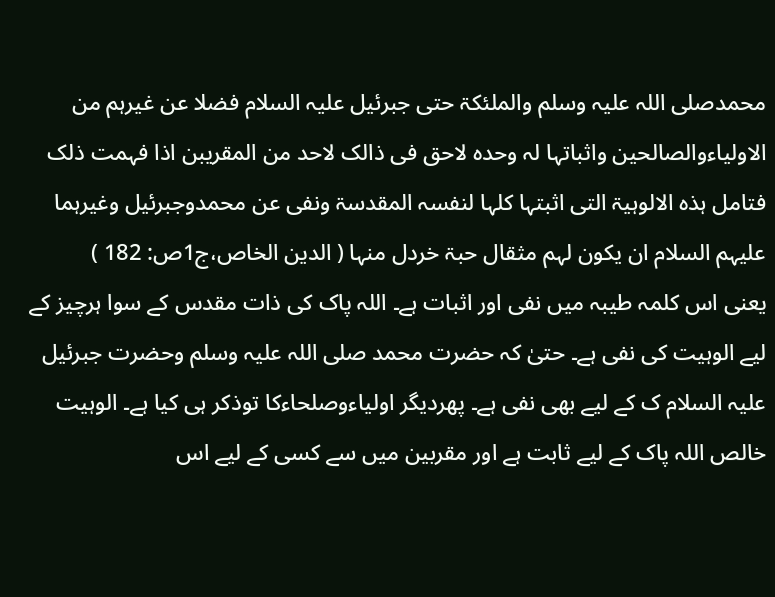محمدصلی اللہ علیہ وسلم والملئکۃ حتی جبرئیل علیہ السلام فضلا عن غیرہم من الاولیاءوالصالحین واثباتہا لہ وحدہ لاحق فی ذالک لاحد من المقریبن اذا فہمت ذلک فتامل ہذہ الالوہیۃ التی اثبتہا کلہا لنفسہ المقدسۃ ونفی عن محمدوجبرئیل وغیرہما علیہم السلام ان یکون لہم مثقال حبۃ خردل منہا ( الدین الخاص،ج1ص: 182 )
یعنی اس کلمہ طیبہ میں نفی اور اثبات ہے۔ اللہ پاک کی ذات مقدس کے سوا ہرچیز کے لیے الوہیت کی نفی ہے۔ حتیٰ کہ حضرت محمد صلی اللہ علیہ وسلم وحضرت جبرئیل علیہ السلام ک کے لیے بھی نفی ہے۔ پھردیگر اولیاءوصلحاءکا توذکر ہی کیا ہے۔ الوہیت خالص اللہ پاک کے لیے ثابت ہے اور مقربین میں سے کسی کے لیے اس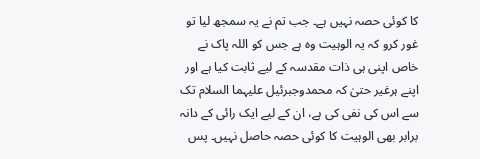کا کوئی حصہ نہیں ہے۔ جب تم نے یہ سمجھ لیا تو غور کرو کہ یہ الوہیت وہ ہے جس کو اللہ پاک نے خاص اپنی ہی ذات مقدسہ کے لیے ثابت کیا ہے اور اپنے ہرغیر حتیٰ کہ محمدوجبرئیل علیہما السلام تک سے اس کی نفی کی ہے، ان کے لیے ایک رائی کے دانہ برابر بھی الوہیت کا کوئی حصہ حاصل نہیں۔ پس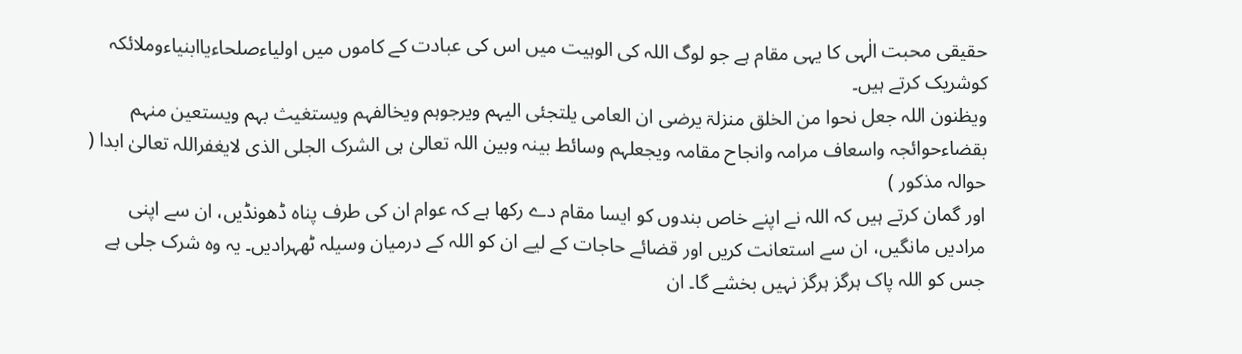حقیقی محبت الٰہی کا یہی مقام ہے جو لوگ اللہ کی الوہیت میں اس کی عبادت کے کاموں میں اولیاءصلحاءیاابنیاءوملائکہ کوشریک کرتے ہیں۔
ویظنون اللہ جعل نحوا من الخلق منزلۃ یرضی ان العامی یلتجئی الیہم ویرجوہم ویخالفہم ویستغیث بہم ویستعین منہم بقضاءحوائجہ واسعاف مرامہ وانجاح مقامہ ویجعلہم وسائط بینہ وبین اللہ تعالیٰ ہی الشرک الجلی الذی لایغفراللہ تعالیٰ ابدا ( حوالہ مذکور )
اور گمان کرتے ہیں کہ اللہ نے اپنے خاص بندوں کو ایسا مقام دے رکھا ہے کہ عوام ان کی طرف پناہ ڈھونڈیں، ان سے اپنی مرادیں مانگیں، ان سے استعانت کریں اور قضائے حاجات کے لیے ان کو اللہ کے درمیان وسیلہ ٹھہرادیں۔ یہ وہ شرک جلی ہے جس کو اللہ پاک ہرگز ہرگز نہیں بخشے گا۔ ان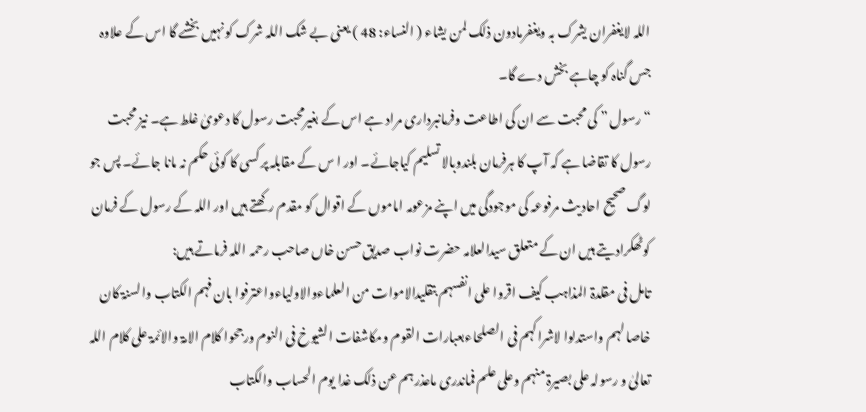اللہ لایغفران یشرک بہ ویغفرمادون ذلک لمن یشاء ( النساء: 48 ) یعنی بے شک اللہ شرک کو نہیں بخشے گا اس کے علاوہ جس گناہ کو چاہے بخش دے گا۔
“ رسول ” کی محبت سے ان کی اطاعت وفرمانبرداری مراد ہے اس کے بغیرمحبت رسول کا دعویٰ غلط ہے۔ نیز محبت رسول کا تقاضا ہے کہ آپ کا ہرفرمان بلندوبالا تسلیم کیاجائے۔ اور ا س کے مقابلہ پر کسی کا کوئی حکم نہ مانا جائے۔ پس جو لوگ صحیح احادیث مرفوعہ کی موجودگی میں اپنے مزعومہ اماموں کے اقوال کو مقدم رکھتے ہیں اور اللہ کے رسول کے فرمان کوٹھکرادیتے ہیں ان کے متعلق سیدالعلامہ حضرت نواب صدیق حسن خاں صاحب رحمہ اللہ فرماتے ہیں:
تامل فی مقلدۃ المذاہب کیف اقروا علی انفسہم بتقلیدالاموات من العلماءوالاولیاءواعترفوا بان فہم الکتاب والسنۃ کان خاصا لہم واستدلوا لاشراکہم فی الصلحاءبعبارات القوم ومکاشفات الشیوخ فی النوم ورجحوا کلام الامۃ والائمۃ علی کلام اللہ تعالیٰ و رسولہ علی بصیرۃ منہم وعلی علم فماندری ماعذرہم عن ذلک غدا یوم الحساب والکتاب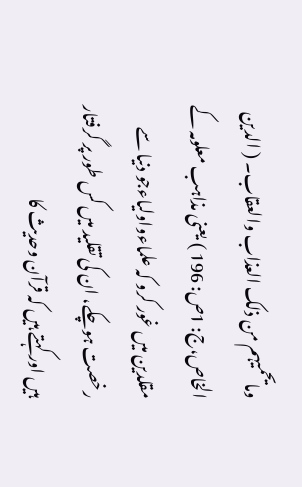ومایحمیہم من ذلک العذاب والعقاب۔ ( الدین الخاص،ج: 1ص: 196 ) یعنی مذاہب معلومہ کے مقلدین میں غور کرو کہ علماءواولیاءجو دنیا سے رخصت ہوچکے، ان کی تقلید میں کس طور پر گرفتار ہیں اور کہتے ہیں کہ قرآن وحدیث کا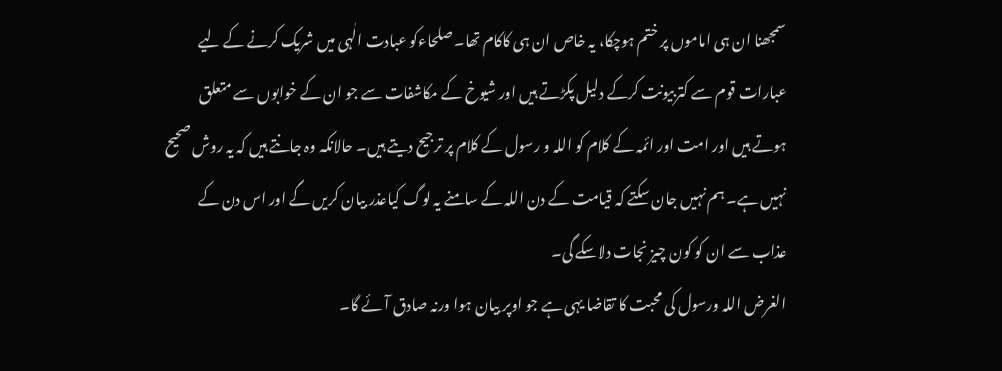سمجھنا ان ہی اماموں پر ختم ہوچکا، یہ خاص ان ہی کاکام تھا۔ صلحاءکو عبادت الٰہی میں شریک کرنے کے لیے عبارات قوم سے کتربیونت کرکے دلیل پکڑتے ہیں اور شیوخ کے مکاشفات سے جو ان کے خوابوں سے متعلق ہوتے ہیں اور امت اور ائمہ کے کلام کو اللہ و رسول کے کلام پر ترجیح دیتے ہیں۔ حالانکہ وہ جانتے ہیں کہ یہ روش صحیح نہیں ہے۔ ہم نہیں جان سکتے کہ قیامت کے دن اللہ کے سامنے یہ لوگ کیاعذر بیان کریں گے اور اس دن کے عذاب سے ان کو کون چیز نجات دلاسکے گی۔
الغرض اللہ ورسول کی محبت کا تقاضا یہی ہے جو اوپر بیان ہوا ورنہ صادق آئے گا۔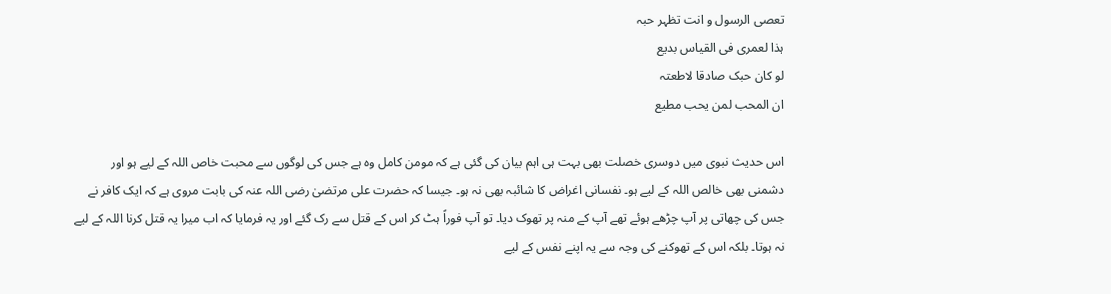تعصی الرسول و انت تظہر حبہ
ہذا لعمری فی القیاس بدیع
لو کان حبک صادقا لاطعتہ
ان المحب لمن یحب مطیع

اس حدیث نبوی میں دوسری خصلت بھی بہت ہی اہم بیان کی گئی ہے کہ مومن کامل وہ ہے جس کی لوگوں سے محبت خاص اللہ کے لیے ہو اور دشمنی بھی خالص اللہ کے لیے ہو۔ نفسانی اغراض کا شائبہ بھی نہ ہو۔ جیسا کہ حضرت علی مرتضیٰ رضی اللہ عنہ کی بابت مروی ہے کہ ایک کافر نے جس کی چھاتی پر آپ چڑھے ہوئے تھے آپ کے منہ پر تھوک دیا۔ تو آپ فوراً ہٹ کر اس کے قتل سے رک گئے اور یہ فرمایا کہ اب میرا یہ قتل کرنا اللہ کے لیے نہ ہوتا۔ بلکہ اس کے تھوکنے کی وجہ سے یہ اپنے نفس کے لیے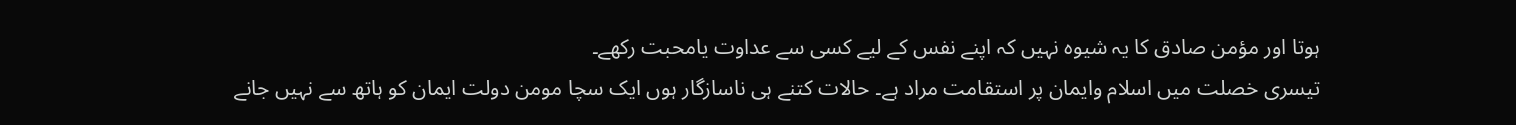ہوتا اور مؤمن صادق کا یہ شیوہ نہیں کہ اپنے نفس کے لیے کسی سے عداوت یامحبت رکھے۔
تیسری خصلت میں اسلام وایمان پر استقامت مراد ہے۔ حالات کتنے ہی ناسازگار ہوں ایک سچا مومن دولت ایمان کو ہاتھ سے نہیں جانے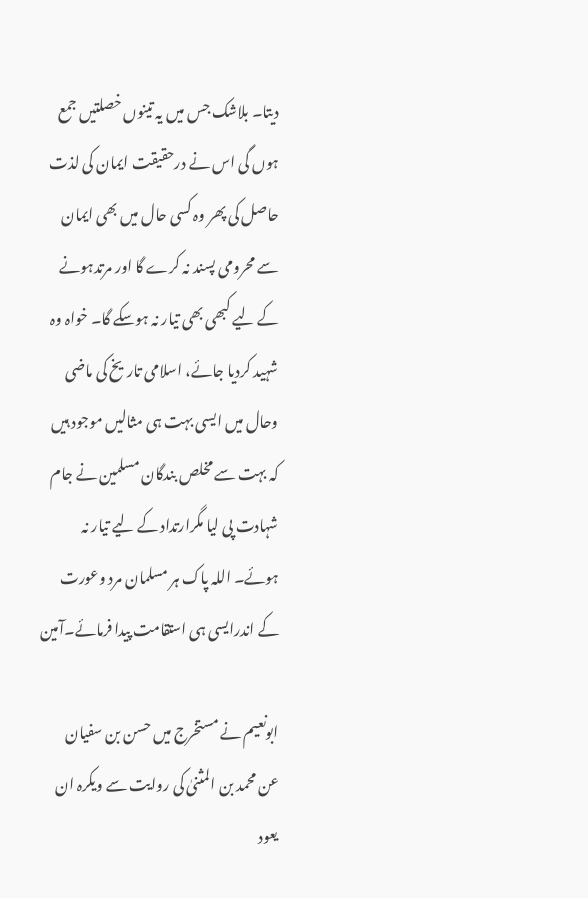دیتا۔ بلاشک جس میں یہ تینوں خصلتیں جمع ہوں گی اس نے درحقیقت ایمان کی لذت حاصل کی پھر وہ کسی حال میں بھی ایمان سے محرومی پسند نہ کرے گا اور مرتدہونے کے لیے کبھی بھی تیار نہ ہوسکے گا۔ خواہ وہ شہید کردیا جائے، اسلامی تاریخ کی ماضی وحال میں ایسی بہت ہی مثالیں موجود ہیں کہ بہت سے مخلص بندگان مسلمین نے جام شہادت پی لیا مگرارتداد کے لیے تیار نہ ہوئے۔ اللہ پاک ہر مسلمان مرد وعورت کے اندرایسی ہی استقامت پیدا فرمائے۔آمین

ابونعیم نے مستخرج میں حسن بن سفیان عن محمد بن المثنیٰ کی روایت سے ویکرہ ان یعود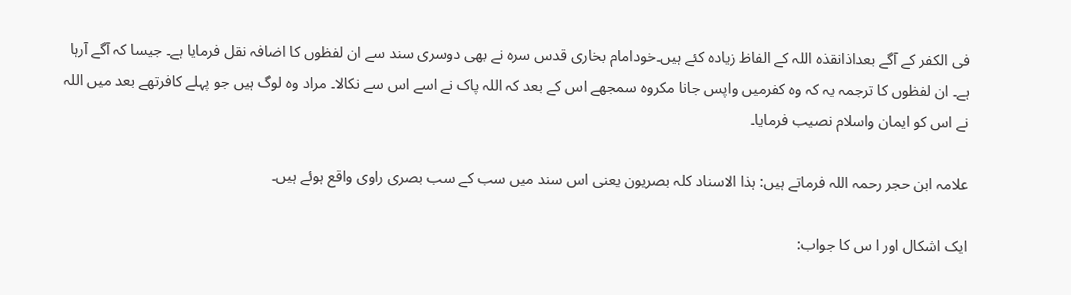فی الکفر کے آگے بعداذانقذہ اللہ کے الفاظ زیادہ کئے ہیں۔خودامام بخاری قدس سرہ نے بھی دوسری سند سے ان لفظوں کا اضافہ نقل فرمایا ہے۔ جیسا کہ آگے آرہا ہے۔ ان لفظوں کا ترجمہ یہ کہ وہ کفرمیں واپس جانا مکروہ سمجھے اس کے بعد کہ اللہ پاک نے اسے اس سے نکالا۔ مراد وہ لوگ ہیں جو پہلے کافرتھے بعد میں اللہ نے اس کو ایمان واسلام نصیب فرمایا۔

علامہ ابن حجر رحمہ اللہ فرماتے ہیں: ہذا الاسناد کلہ بصریون یعنی اس سند میں سب کے سب بصری راوی واقع ہوئے ہیں۔

ایک اشکال اور ا س کا جواب: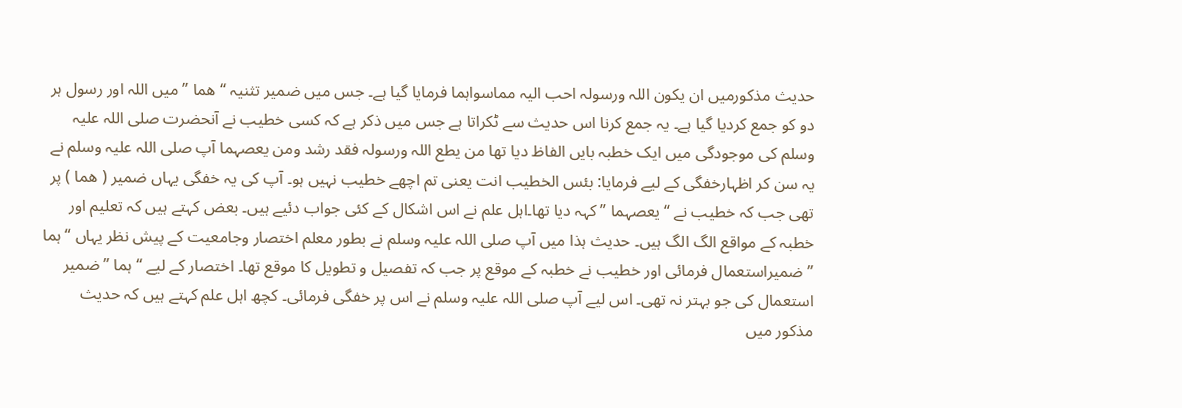حدیث مذکورمیں ان یکون اللہ ورسولہ احب الیہ مماسواہما فرمایا گیا ہے۔ جس میں ضمیر تثنیہ “ ھما ” میں اللہ اور رسول ہر دو کو جمع کردیا گیا ہے۔ یہ جمع کرنا اس حدیث سے ٹکراتا ہے جس میں ذکر ہے کہ کسی خطیب نے آنحضرت صلی اللہ علیہ وسلم کی موجودگی میں ایک خطبہ بایں الفاظ دیا تھا من یطع اللہ ورسولہ فقد رشد ومن یعصہما آپ صلی اللہ علیہ وسلم نے یہ سن کر اظہارخفگی کے لیے فرمایا: بئس الخطیب انت یعنی تم اچھے خطیب نہیں ہو۔ آپ کی یہ خفگی یہاں ضمیر ( ھما ) پر تھی جب کہ خطیب نے “ یعصہما ” کہہ دیا تھا۔اہل علم نے اس اشکال کے کئی جواب دئیے ہیں۔ بعض کہتے ہیں کہ تعلیم اور خطبہ کے مواقع الگ الگ ہیں۔ حدیث ہذا میں آپ صلی اللہ علیہ وسلم نے بطور معلم اختصار وجامعیت کے پیش نظر یہاں “ ہما ” ضمیراستعمال فرمائی اور خطیب نے خطبہ کے موقع پر جب کہ تفصیل و تطویل کا موقع تھا۔ اختصار کے لیے “ ہما ” ضمیر استعمال کی جو بہتر نہ تھی۔ اس لیے آپ صلی اللہ علیہ وسلم نے اس پر خفگی فرمائی۔ کچھ اہل علم کہتے ہیں کہ حدیث مذکور میں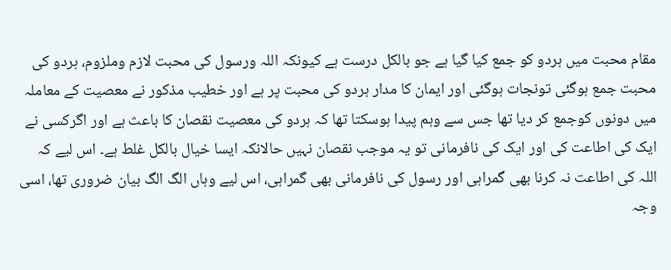مقام محبت میں ہردو کو جمع کیا گیا ہے جو بالکل درست ہے کیونکہ اللہ ورسول کی محبت لازم وملزوم، ہردو کی محبت جمع ہوگئی تونجات ہوگئی اور ایمان کا مدار ہردو کی محبت پر ہے اور خطیب مذکور نے معصیت کے معاملہ میں دونوں کوجمع کر دیا تھا جس سے وہم پیدا ہوسکتا تھا کہ ہردو کی معصیت نقصان کا باعث ہے اور اگرکسی نے ایک کی اطاعت کی اور ایک کی نافرمانی تو یہ موجب نقصان نہیں حالانکہ ایسا خیال بالکل غلط ہے۔ اس لیے کہ اللہ کی اطاعت نہ کرنا بھی گمراہی اور رسول کی نافرمانی بھی گمراہی، اس لیے وہاں الگ الگ بیان ضروری تھا، اسی وجہ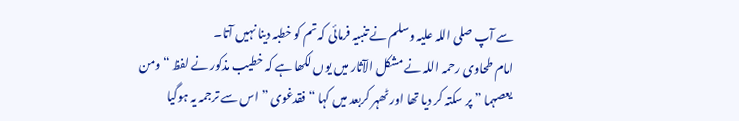سے آپ صلی اللہ علیہ وسلم نے تنبیہ فرمائی کہ تم کو خطبہ دینا نہیں آتا۔
امام طحاوی رحمہ اللہ نے مشکل الآثار میں یوں لکھا ہے کہ خطیب مذکور نے لفظ “ ومن یعصہما ” پر سکتہ کر دیا تھا اور ٹھہر کربعد میں کہا “ فقدغوی ” اس سے ترجمہ یہ ہوگیا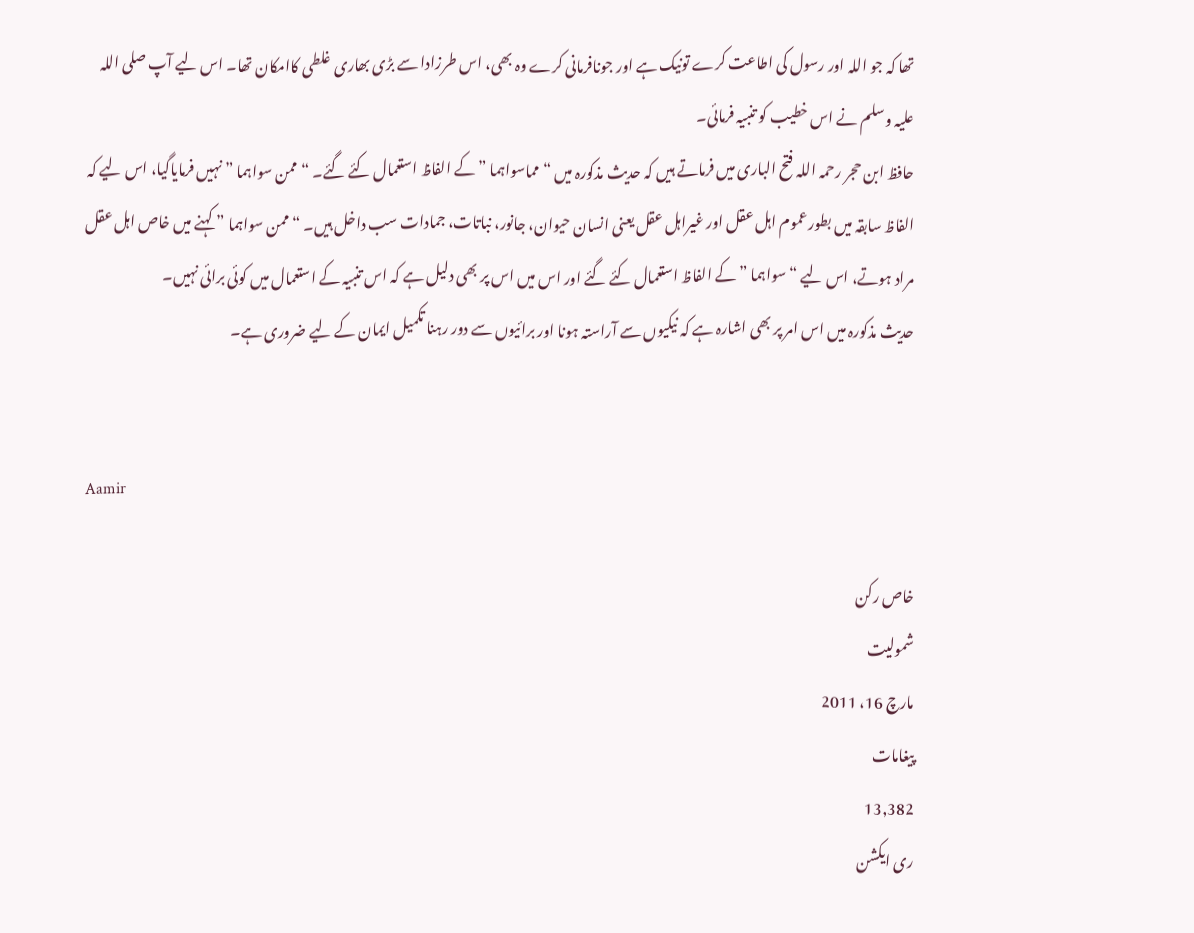تھا کہ جو اللہ اور رسول کی اطاعت کرے تونیک ہے اور جونافرمانی کرے وہ بھی، اس طرزادا سے بڑی بھاری غلطی کاامکان تھا۔ اس لیے آپ صلی اللہ علیہ وسلم نے اس خطیب کو تنبیہ فرمائی۔
حافظ ابن حجر رحمہ اللہ فتح الباری میں فرماتے ہیں کہ حدیث مذکورہ میں “ مماسواہما ” کے الفاظ استعمال کئے گئے۔ “ ممن سواہما ” نہیں فرمایاگیا، اس لیے کہ الفاظ سابقہ میں بطورعموم اہل عقل اور غیراہل عقل یعنی انسان حیوان، جانور، نباتات، جمادات سب داخل ہیں۔ “ ممن سواہما ” کہنے میں خاص اہل عقل مراد ہوتے، اس لیے “ سواہما ” کے الفاظ استعمال کئے گئے اور اس میں اس پر بھی دلیل ہے کہ اس تنبیہ کے استعمال میں کوئی برائی نہیں۔
حدیث مذکورہ میں اس امر پر بھی اشارہ ہے کہ نیکیوں سے آراستہ ہونا اور برائیوں سے دور رہنا تکمیل ایمان کے لیے ضروری ہے۔


Aamir

خاص رکن
شمولیت
مارچ 16، 2011
پیغامات
13,382
ری ایکشن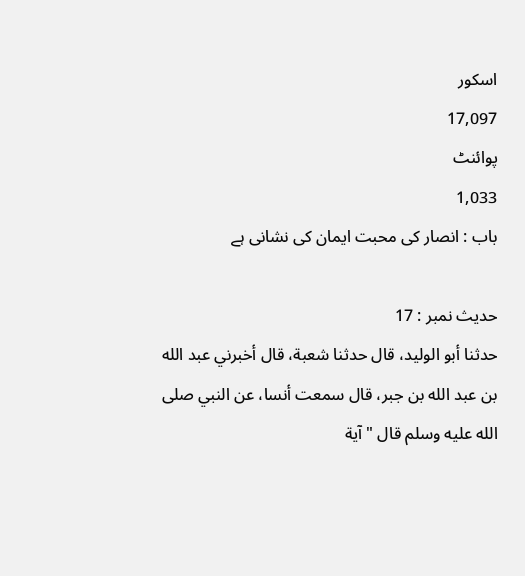اسکور
17,097
پوائنٹ
1,033
باب : انصار کی محبت ایمان کی نشانی ہے

حدیث نمبر : 17
حدثنا أبو الوليد، قال حدثنا شعبة، قال أخبرني عبد الله بن عبد الله بن جبر، قال سمعت أنسا، عن النبي صلى الله عليه وسلم قال " آية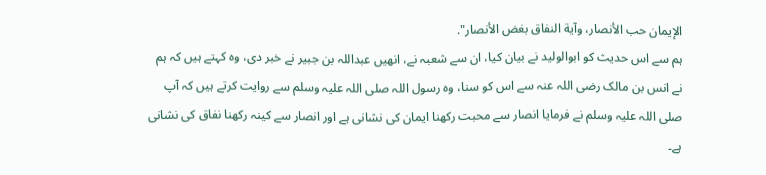الإيمان حب الأنصار، وآية النفاق بغض الأنصار".
ہم سے اس حدیث کو ابوالولید نے بیان کیا، ان سے شعبہ نے، انھیں عبداللہ بن جبیر نے خبر دی، وہ کہتے ہیں کہ ہم نے انس بن مالک رضی اللہ عنہ سے اس کو سنا، وہ رسول اللہ صلی اللہ علیہ وسلم سے روایت کرتے ہیں کہ آپ صلی اللہ علیہ وسلم نے فرمایا انصار سے محبت رکھنا ایمان کی نشانی ہے اور انصار سے کینہ رکھنا نفاق کی نشانی ہے۔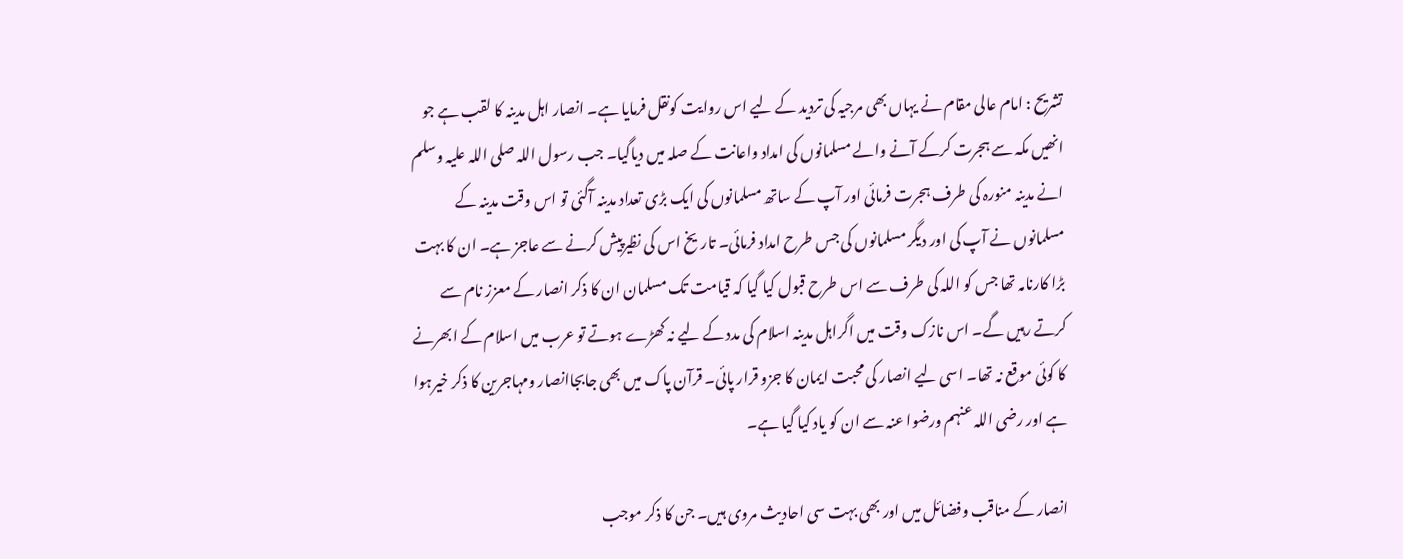تشریح : امام عالی مقام نے یہاں بھی مرجیہ کی تردید کے لیے اس روایت کونقل فرمایا ہے۔ انصار اہل مدینہ کا لقب ہے جو انھیں مکہ سے ہجرت کرکے آنے والے مسلمانوں کی امداد واعانت کے صلہ میں دیاگیا۔ جب رسول اللہ صلی اللہ علیہ وسلم انے مدینہ منورہ کی طرف ہجرت فرمائی اور آپ کے ساتھ مسلمانوں کی ایک بڑی تعداد مدینہ آگئی تو اس وقت مدینہ کے مسلمانوں نے آپ کی اور دیگر مسلمانوں کی جس طرح امداد فرمائی۔ تاریخ اس کی نظیرپیش کرنے سے عاجز ہے۔ ان کا بہت بڑا کارنامہ تھا جس کو اللہ کی طرف سے اس طرح قبول کیا گیا کہ قیامت تک مسلمان ان کا ذکر انصار کے معزز نام سے کرتے رہیں گے۔ اس نازک وقت میں اگراہل مدینہ اسلام کی مدد کے لیے نہ کھڑے ہوتے تو عرب میں اسلام کے ابھرنے کا کوئی موقع نہ تھا۔ اسی لیے انصار کی محبت ایمان کا جزو قرار پائی۔ قرآن پاک میں بھی جابجاانصار ومہاجرین کا ذکر خیرہوا ہے اور رضی اللہ عنہم ورضوا عنہ سے ان کو یاد کیا گیا ہے۔

انصار کے مناقب وفضائل میں اور بھی بہت سی احادیث مروی ہیں۔ جن کا ذکر موجب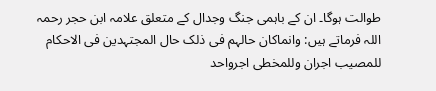طوالت ہوگا۔ ان کے باہمی جنگ وجدال کے متعلق علامہ ابن حجر رحمہ اللہ فرماتے ہیں: وانماکان حالہم فی ذلک حال المجتہدین فی الاحکام للمصیب اجران وللمخطی اجرواحد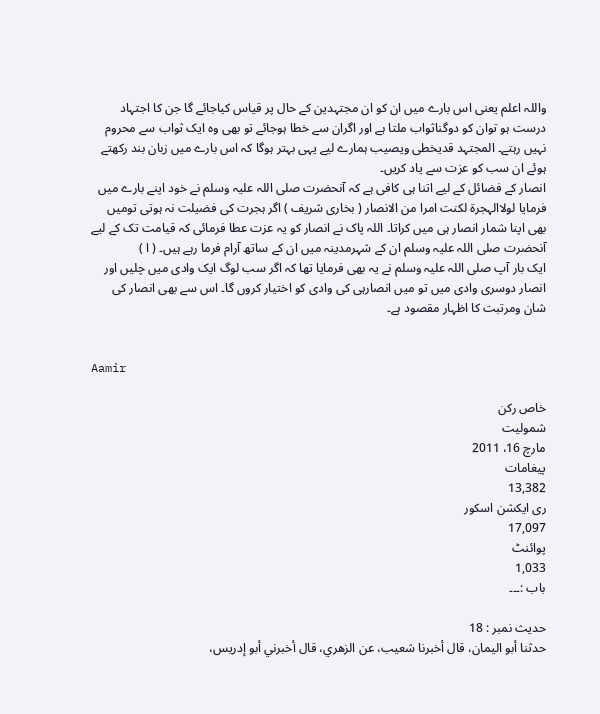واللہ اعلم یعنی اس بارے میں ان کو ان مجتہدین کے حال پر قیاس کیاجائے گا جن کا اجتہاد درست ہو توان کو دوگناثواب ملتا ہے اور اگران سے خطا ہوجائے تو بھی وہ ایک ثواب سے محروم نہیں رہتے۔ المجتہد قدیخطی ویصیب ہمارے لیے یہی بہتر ہوگا کہ اس بارے میں زبان بند رکھتے ہوئے ان سب کو عزت سے یاد کریں۔
انصار کے فضائل کے لیے اتنا ہی کافی ہے کہ آنحضرت صلی اللہ علیہ وسلم نے خود اپنے بارے میں فرمایا لولاالہجرۃ لکنت امرا من الانصار ( بخاری شریف ) اگر ہجرت کی فضیلت نہ ہوتی تومیں بھی اپنا شمار انصار ہی میں کراتا۔ اللہ پاک نے انصار کو یہ عزت عطا فرمائی کہ قیامت تک کے لیے آنحضرت صلی اللہ علیہ وسلم ان کے شہرمدینہ میں ان کے ساتھ آرام فرما رہے ہیں۔ ( ا )
ایک بار آپ صلی اللہ علیہ وسلم نے یہ بھی فرمایا تھا کہ اگر سب لوگ ایک وادی میں چلیں اور انصار دوسری وادی میں تو میں انصارہی کی وادی کو اختیار کروں گا۔ اس سے بھی انصار کی شان ومرتبت کا اظہار مقصود ہے۔


Aamir

خاص رکن
شمولیت
مارچ 16، 2011
پیغامات
13,382
ری ایکشن اسکور
17,097
پوائنٹ
1,033
باب :۔۔۔

حدیث نمبر : 18
حدثنا أبو اليمان، قال أخبرنا شعيب، عن الزهري، قال أخبرني أبو إدريس،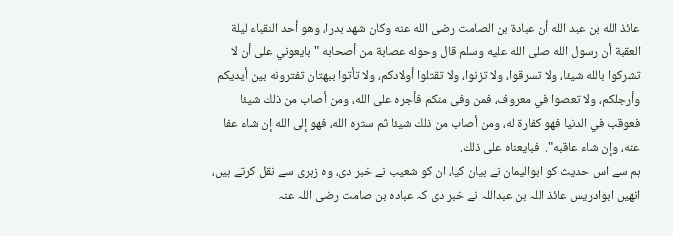عائذ الله بن عبد الله أن عبادة بن الصامت رضى الله عنه وكان شهد بدرا، وهو أحد النقباء ليلة العقبة أن رسول الله صلى الله عليه وسلم قال وحوله عصابة من أصحابه " بايعوني على أن لا تشركوا بالله شيئا، ولا تسرقوا، ولا تزنوا، ولا تقتلوا أولادكم، ولا تأتوا ببهتان تفترونه بين أيديكم وأرجلكم، ولا تعصوا في معروف، فمن وفى منكم فأجره على الله، ومن أصاب من ذلك شيئا فعوقب في الدنيا فهو كفارة له، ومن أصاب من ذلك شيئا ثم ستره الله، فهو إلى الله إن شاء عفا عنه، وإن شاء عاقبه".  فبايعناه على ذلك.
ہم سے اس حدیث کو ابوالیمان نے بیان کیا، ان کو شعیب نے خبر دی، وہ زہری سے نقل کرتے ہیں، انھیں ابوادریس عائذ اللہ بن عبداللہ نے خبر دی کہ عبادہ بن صامت رضی اللہ عنہ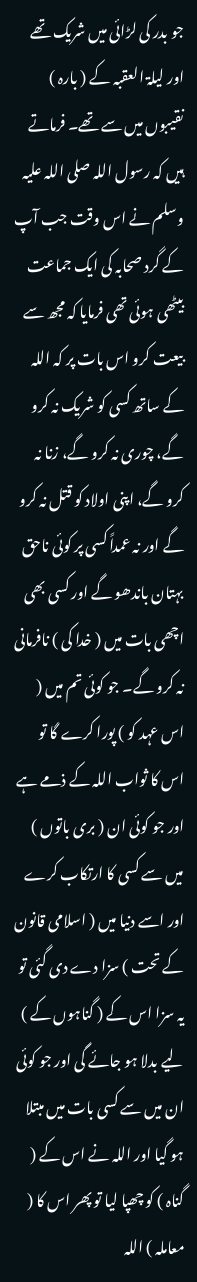جو بدر کی لڑائی میں شریک تھے اور لیلۃ العقبہ کے ( بارہ ) نقیبوں میں سے تھے۔ فرماتے ہیں کہ رسول اللہ صلی اللہ علیہ وسلم نے اس وقت جب آپ کے گرد صحابہ کی ایک جماعت بیٹھی ہوئی تھی فرمایا کہ مجھ سے بیعت کرو اس بات پر کہ اللہ کے ساتھ کسی کو شریک نہ کرو گے، چوری نہ کرو گے، زنا نہ کرو گے، اپنی اولاد کو قتل نہ کرو گے اور نہ عمداً کسی پر کوئی ناحق بہتان باندھو گے اور کسی بھی اچھی بات میں ( خدا کی ) نافرمانی نہ کرو گے۔ جو کوئی تم میں ( اس عہد کو ) پورا کرے گا تو اس کا ثواب اللہ کے ذمے ہے اور جو کوئی ان ( بری باتوں ) میں سے کسی کا ارتکاب کرے اور اسے دنیا میں ( اسلامی قانون کے تحت ) سزا دے دی گئی تو یہ سزا اس کے ( گناہوں کے ) لیے بدلا ہو جائے گی اور جو کوئی ان میں سے کسی بات میں مبتلا ہو گیا اور اللہ نے اس کے ( گناہ ) کو چھپا لیا تو پھر اس کا ( معاملہ ) اللہ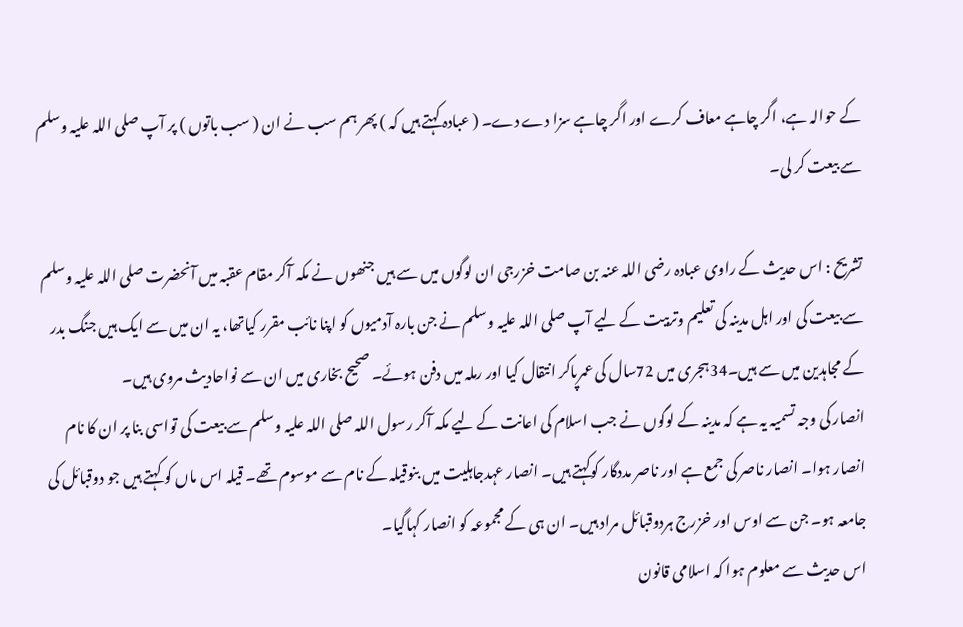کے حوالہ ہے، اگر چاہے معاف کرے اور اگر چاہے سزا دے دے۔ ( عبادہ کہتے ہیں کہ ) پھر ہم سب نے ان ( سب باتوں ) پر آپ صلی اللہ علیہ وسلم سے بیعت کر لی۔

تشریح : اس حدیث کے راوی عبادہ رضی اللہ عنہ بن صامت خزرجی ان لوگوں میں سے ہیں جنھوں نے مکہ آکر مقام عقبہ میں آنحضرت صلی اللہ علیہ وسلم سے بیعت کی اور اہل مدینہ کی تعلیم وتربیت کے لیے آپ صلی اللہ علیہ وسلم نے جن بارہ آدمیوں کو اپنا نائب مقرر کیاتھا، یہ ان میں سے ایک ہیں جنگ بدر کے مجاہدین میں سے ہیں۔34ہجری میں 72سال کی عمرپاکر انتقال کیا اور رملہ میں دفن ہوئے۔ صحیح بخاری میں ان سے نواحادیث مروی ہیں۔
انصار کی وجہ تسمیہ یہ ہے کہ مدینہ کے لوگوں نے جب اسلام کی اعانت کے لیے مکہ آکر رسول اللہ صلی اللہ علیہ وسلم سے بیعت کی تواسی بنا پر ان کا نام انصار ہوا۔ انصار ناصر کی جمع ہے اور ناصر مددگار کوکہتے ہیں۔ انصار عہدجاہلیت میں بنوقیلہ کے نام سے موسوم تھے۔ قیلہ اس ماں کو کہتے ہیں جو دوقبائل کی جامعہ ہو۔ جن سے اوس اور خزرج ہردوقبائل مراد ہیں۔ ان ہی کے مجموعہ کو انصار کہاگیا۔
اس حدیث سے معلوم ہوا کہ اسلامی قانون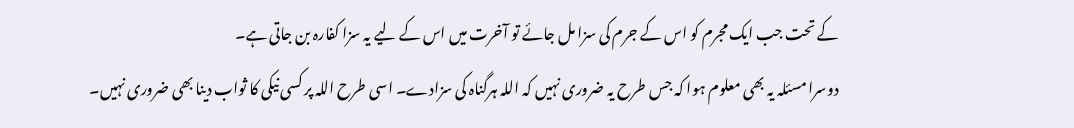کے تحت جب ایک مجرم کو اس کے جرم کی سزا مل جائے تو آخرت میں اس کے لیے یہ سزا کفارہ بن جاتی ہے۔
دوسرا مسئلہ یہ بھی معلوم ہوا کہ جس طرح یہ ضروری نہیں کہ اللہ ہرگناہ کی سزادے۔ اسی طرح اللہ پر کسی نیکی کا ثواب دینا بھی ضروری نہیں۔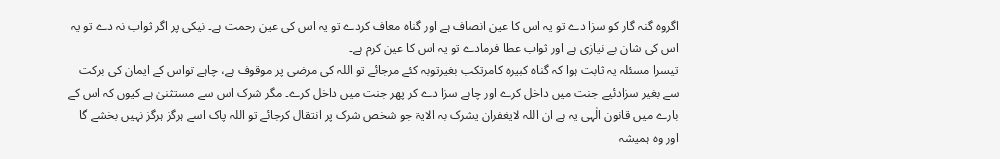اگروہ گنہ گار کو سزا دے تو یہ اس کا عین انصاف ہے اور گناہ معاف کردے تو یہ اس کی عین رحمت ہے۔ نیکی پر اگر ثواب نہ دے تو یہ اس کی شان بے نیازی ہے اور ثواب عطا فرمادے تو یہ اس کا عین کرم ہے۔
تیسرا مسئلہ یہ ثابت ہوا کہ گناہ کبیرہ کامرتکب بغیرتوبہ کئے مرجائے تو اللہ کی مرضی پر موقوف ہے، چاہے تواس کے ایمان کی برکت سے بغیر سزادئیے جنت میں داخل کرے اور چاہے سزا دے کر پھر جنت میں داخل کرے۔ مگر شرک اس سے مستثنیٰ ہے کیوں کہ اس کے بارے میں قانون الٰہی یہ ہے ان اللہ لایغفران یشرک بہ الایۃ جو شخص شرک پر انتقال کرجائے تو اللہ پاک اسے ہرگز ہرگز نہیں بخشے گا اور وہ ہمیشہ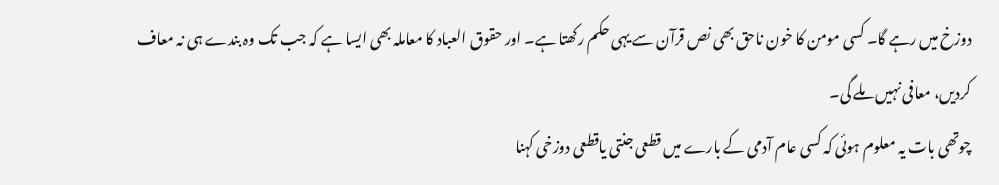دوزخ میں رہے گا۔ کسی مومن کا خون ناحق بھی نص قرآن سے یہی حکم رکھتا ہے۔ اور حقوق العباد کا معاملہ بھی ایسا ہے کہ جب تک وہ بندے ہی نہ معاف کردیں، معافی نہیں ملے گی۔
چوتھی بات یہ معلوم ہوئی کہ کسی عام آدمی کے بارے میں قطعی جنتی یاقطعی دوزخی کہنا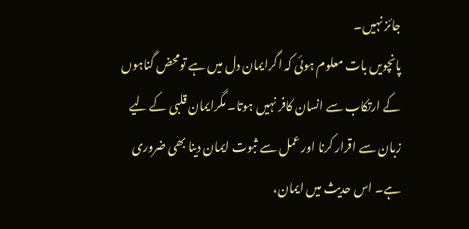جائز نہیں۔
پانچویں بات معلوم ہوئی کہ اگرایمان دل میں ہے تومحض گناہوں کے ارتکاب سے انسان کافر نہیں ہوتا۔ مگرایمان قلبی کے لیے زبان سے اقرار کرنا اور عمل سے ثبوت ایمان دینا بھی ضروری ہے۔ اس حدیث میں ایمان،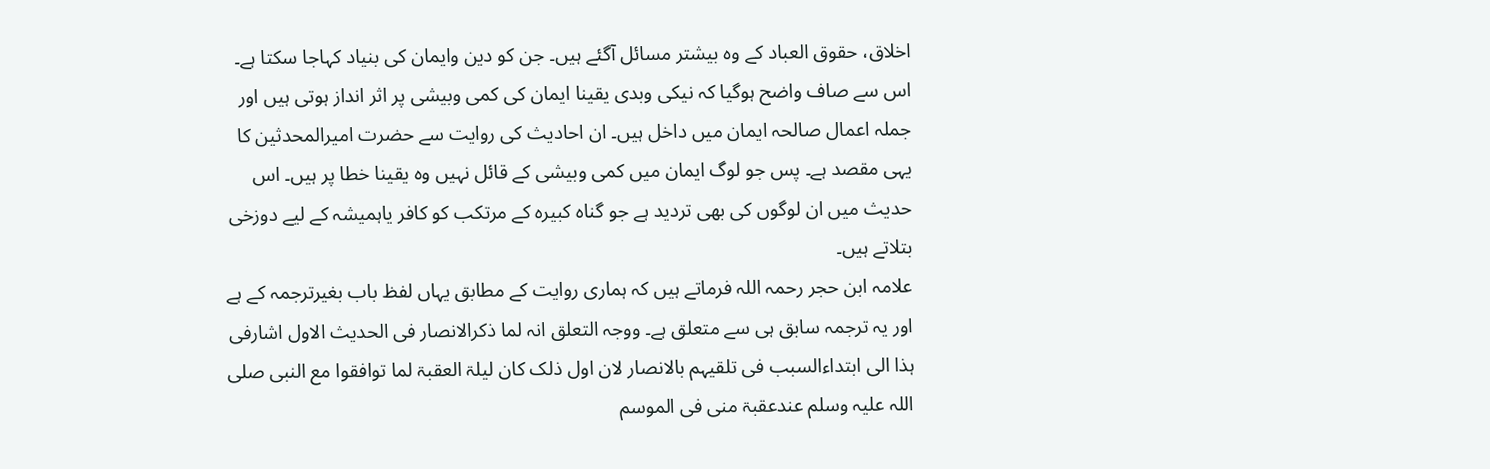اخلاق، حقوق العباد کے وہ بیشتر مسائل آگئے ہیں۔ جن کو دین وایمان کی بنیاد کہاجا سکتا ہے۔ اس سے صاف واضح ہوگیا کہ نیکی وبدی یقینا ایمان کی کمی وبیشی پر اثر انداز ہوتی ہیں اور جملہ اعمال صالحہ ایمان میں داخل ہیں۔ ان احادیث کی روایت سے حضرت امیرالمحدثین کا یہی مقصد ہے۔ پس جو لوگ ایمان میں کمی وبیشی کے قائل نہیں وہ یقینا خطا پر ہیں۔ اس حدیث میں ان لوگوں کی بھی تردید ہے جو گناہ کبیرہ کے مرتکب کو کافر یاہمیشہ کے لیے دوزخی بتلاتے ہیں۔
علامہ ابن حجر رحمہ اللہ فرماتے ہیں کہ ہماری روایت کے مطابق یہاں لفظ باب بغیرترجمہ کے ہے اور یہ ترجمہ سابق ہی سے متعلق ہے۔ ووجہ التعلق انہ لما ذکرالانصار فی الحدیث الاول اشارفی ہذا الی ابتداءالسبب فی تلقیہم بالانصار لان اول ذلک کان لیلۃ العقبۃ لما توافقوا مع النبی صلی اللہ علیہ وسلم عندعقبۃ منی فی الموسم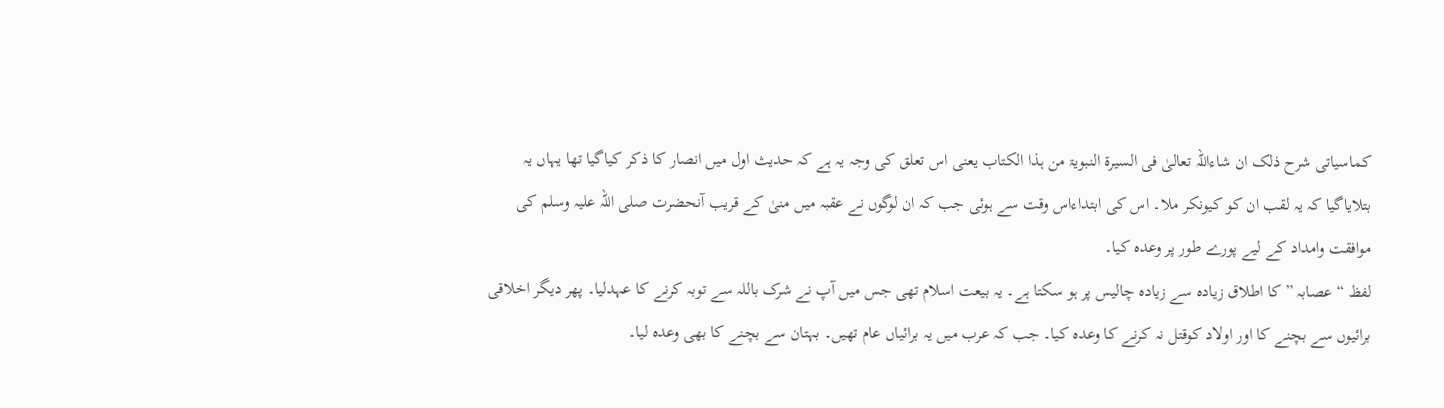کماسیاتی شرح ذلک ان شاءاللہ تعالیٰ فی السیرۃ النبویۃ من ہذا الکتاب یعنی اس تعلق کی وجہ یہ ہے کہ حدیث اول میں انصار کا ذکر کیاگیا تھا یہاں یہ بتلایاگیا کہ یہ لقب ان کو کیونکر ملا۔ اس کی ابتداءاس وقت سے ہوئی جب کہ ان لوگوں نے عقبہ میں منیٰ کے قریب آنحضرت صلی اللہ علیہ وسلم کی موافقت وامداد کے لیے پورے طور پر وعدہ کیا۔
لفظ “ عصابہ ” کا اطلاق زیادہ سے زیادہ چالیس پر ہو سکتا ہے۔ یہ بیعت اسلام تھی جس میں آپ نے شرک باللہ سے توبہ کرنے کا عہدلیا۔ پھر دیگر اخلاقی برائیوں سے بچنے کا اور اولاد کوقتل نہ کرنے کا وعدہ کیا۔ جب کہ عرب میں یہ برائیاں عام تھیں۔ بہتان سے بچنے کا بھی وعدہ لیا۔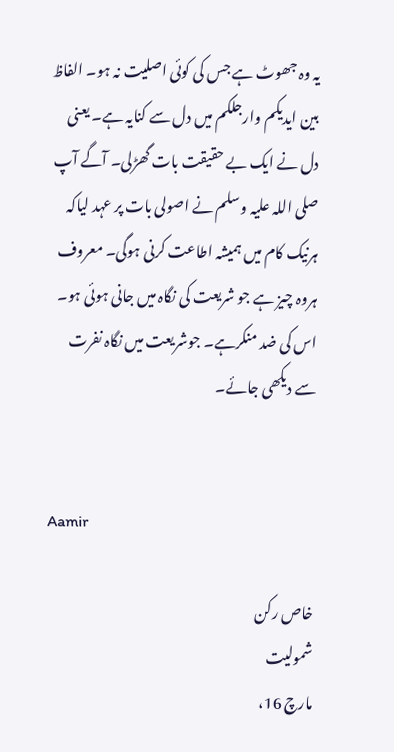یہ وہ جھوٹ ہے جس کی کوئی اصلیت نہ ہو۔ الفاظ بین ایدیکم وارجلکم میں دل سے کنایہ ہے۔ یعنی دل نے ایک بے حقیقت بات گھڑلی۔ آگے آپ صلی اللہ علیہ وسلم نے اصولی بات پر عہد لیاکہ ہرنیک کام میں ہمیشہ اطاعت کرنی ہوگی۔ معروف ہروہ چیز ہے جو شریعت کی نگاہ میں جانی ہوئی ہو۔ اس کی ضد منکرہے۔ جوشریعت میں نگاہ نفرت سے دیکھی جائے۔


Aamir

خاص رکن
شمولیت
مارچ 16،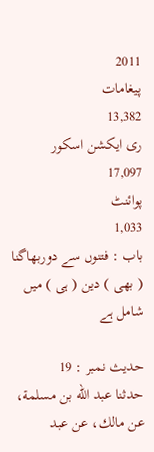2011
پیغامات
13,382
ری ایکشن اسکور
17,097
پوائنٹ
1,033
باب : فتنوں سے دوربھاگنا ( بھی ) دین ( ہی ) میں شامل ہے

حدیث نمبر : 19
حدثنا عبد الله بن مسلمة، عن مالك، عن عبد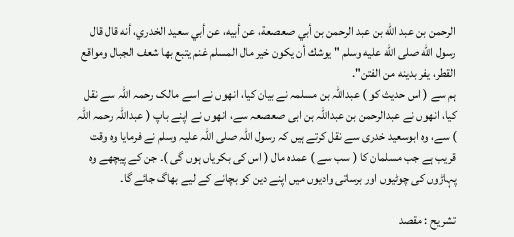الرحمن بن عبد الله بن عبد الرحمن بن أبي صعصعة، عن أبيه، عن أبي سعيد الخدري، أنه قال قال رسول الله صلى الله عليه وسلم " يوشك أن يكون خير مال المسلم غنم يتبع بها شعف الجبال ومواقع القطر، يفر بدينه من الفتن".
ہم سے ( اس حدیث کو ) عبداللہ بن مسلمہ نے بیان کیا، انھوں نے اسے مالک رحمہ اللہ سے نقل کیا، انھوں نے عبدالرحمن بن عبداللہ بن ابی صعصعہ سے، انھوں نے اپنے باپ ( عبداللہ رحمہ اللہ ) سے، وہ ابوسعید خدری سے نقل کرتے ہیں کہ رسول اللہ صلی اللہ علیہ وسلم نے فرمایا وہ وقت قریب ہے جب مسلمان کا ( سب سے ) عمدہ مال ( اس کی بکریاں ہوں گی )۔ جن کے پیچھے وہ پہاڑوں کی چوٹیوں اور برساتی وادیوں میں اپنے دین کو بچانے کے لیے بھاگ جائے گا۔

تشریح : مقصد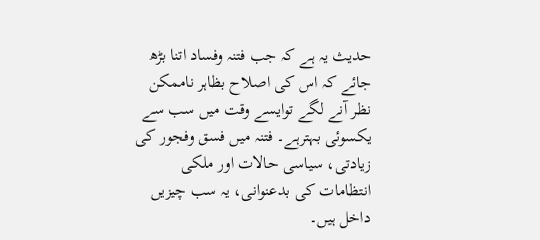حدیث یہ ہے کہ جب فتنہ وفساد اتنا بڑھ جائے کہ اس کی اصلاح بظاہر ناممکن نظر آنے لگے توایسے وقت میں سب سے یکسوئی بہترہے۔ فتنہ میں فسق وفجور کی زیادتی، سیاسی حالات اور ملکی انتظامات کی بدعنوانی، یہ سب چیزیں داخل ہیں۔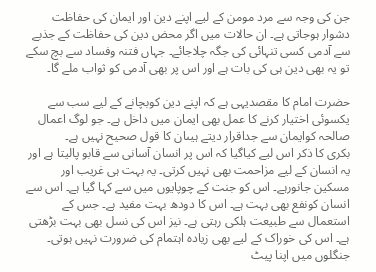جن کی وجہ سے مرد مومن کے لیے اپنے دین اور ایمان کی حفاظت دشوار ہوجاتی ہے۔ ان حالات میں اگر محض دین کی حفاظت کے جذبے سے آدمی کسی تنہائی کی جگہ چلاجائے۔ جہاں فتنہ وفساد سے بچ سکے تو یہ بھی دین ہی کی بات ہے اور اس پر بھی آدمی کو ثواب ملے گا۔

حضرت امام کا مقصدیہی ہے کہ اپنے دین کوبچانے کے لیے سب سے یکسوئی اختیار کرنے کا عمل بھی ایمان میں داخل ہے۔ جو لوگ اعمال صالحہ کوایمان سے جداقرار دیتے ہیںان کا قول صحیح نہیں ہے۔
بکری کا ذکر اس لیے کیاگیا کہ اس پر انسان آسانی سے قابو پالیتا ہے اور یہ انسان کے لیے مزاحمت بھی نہیں کرتی۔ یہ بہت ہی غریب اور مسکین جانورہے۔ اس کو جنت کے چوپایوں میں سے کہا گیا ہے۔ اس سے انسان کونفع بھی بہت ہے۔ اس کا دودھ بہت مفید ہے۔ جس کے استعمال سے طبیعت ہلکی رہتی ہے۔ نیز اس کی نسل بھی بہت بڑھتی ہے۔ اس کی خوراک کے لیے بھی زیادہ اہتمام کی ضرورت نہیں ہوتی۔ جنگلوں میں اپنا پیٹ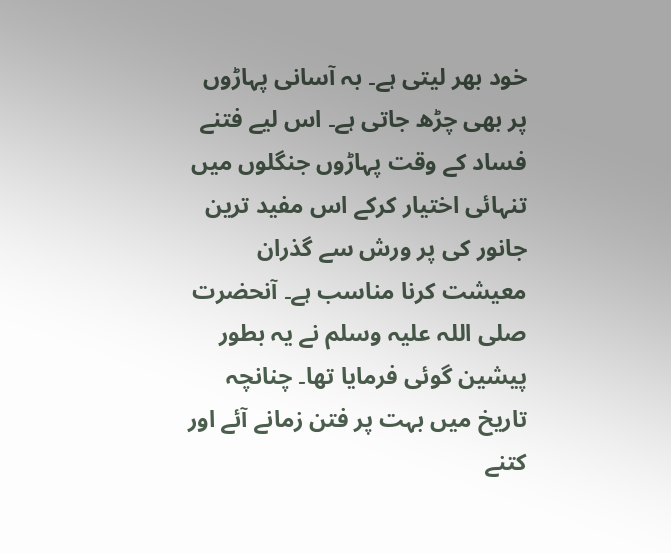خود بھر لیتی ہے۔ بہ آسانی پہاڑوں پر بھی چڑھ جاتی ہے۔ اس لیے فتنے فساد کے وقت پہاڑوں جنگلوں میں تنہائی اختیار کرکے اس مفید ترین جانور کی پر ورش سے گذران معیشت کرنا مناسب ہے۔ آنحضرت صلی اللہ علیہ وسلم نے یہ بطور پیشین گوئی فرمایا تھا۔ چنانچہ تاریخ میں بہت پر فتن زمانے آئے اور کتنے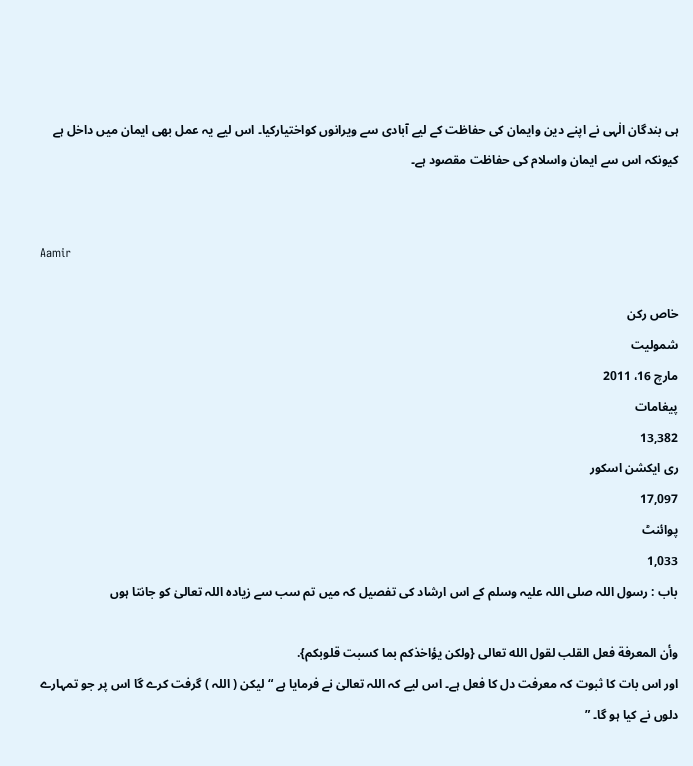ہی بندگان الٰہی نے اپنے دین وایمان کی حفاظت کے لیے آبادی سے ویرانوں کواختیارکیا۔ اس لیے یہ عمل بھی ایمان میں داخل ہے کیونکہ اس سے ایمان واسلام کی حفاظت مقصود ہے۔


Aamir

خاص رکن
شمولیت
مارچ 16، 2011
پیغامات
13,382
ری ایکشن اسکور
17,097
پوائنٹ
1,033
باب : رسول اللہ صلی اللہ علیہ وسلم کے اس ارشاد کی تفصیل کہ میں تم سب سے زیادہ اللہ تعالیٰ کو جانتا ہوں

وأن المعرفة فعل القلب لقول الله تعالى {ولكن يؤاخذكم بما كسبت قلوبكم}.
اور اس بات کا ثبوت کہ معرفت دل کا فعل ہے۔ اس لیے کہ اللہ تعالیٰ نے فرمایا ہے “ لیکن ( اللہ ) گرفت کرے گا اس پر جو تمہارے دلوں نے کیا ہو گا۔ ”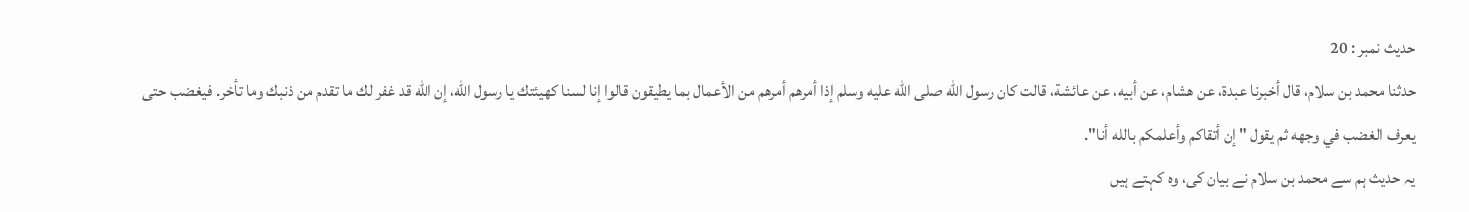حدیث نمبر : 20
حدثنا محمد بن سلام، قال أخبرنا عبدة، عن هشام، عن أبيه، عن عائشة، قالت كان رسول الله صلى الله عليه وسلم إذا أمرهم أمرهم من الأعمال بما يطيقون قالوا إنا لسنا كهيئتك يا رسول الله، إن الله قد غفر لك ما تقدم من ذنبك وما تأخر. فيغضب حتى يعرف الغضب في وجهه ثم يقول " إن أتقاكم وأعلمكم بالله أنا".
یہ حدیث ہم سے محمد بن سلام نے بیان کی، وہ کہتے ہیں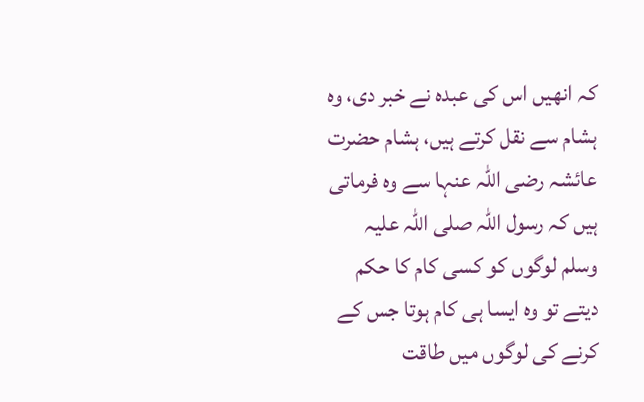کہ انھیں اس کی عبدہ نے خبر دی، وہ ہشام سے نقل کرتے ہیں، ہشام حضرت عائشہ رضی اللہ عنہا سے وہ فرماتی ہیں کہ رسول اللہ صلی اللہ علیہ وسلم لوگوں کو کسی کام کا حکم دیتے تو وہ ایسا ہی کام ہوتا جس کے کرنے کی لوگوں میں طاقت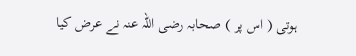ہوتی ( اس پر ) صحابہ رضی اللہ عنہ نے عرض کیا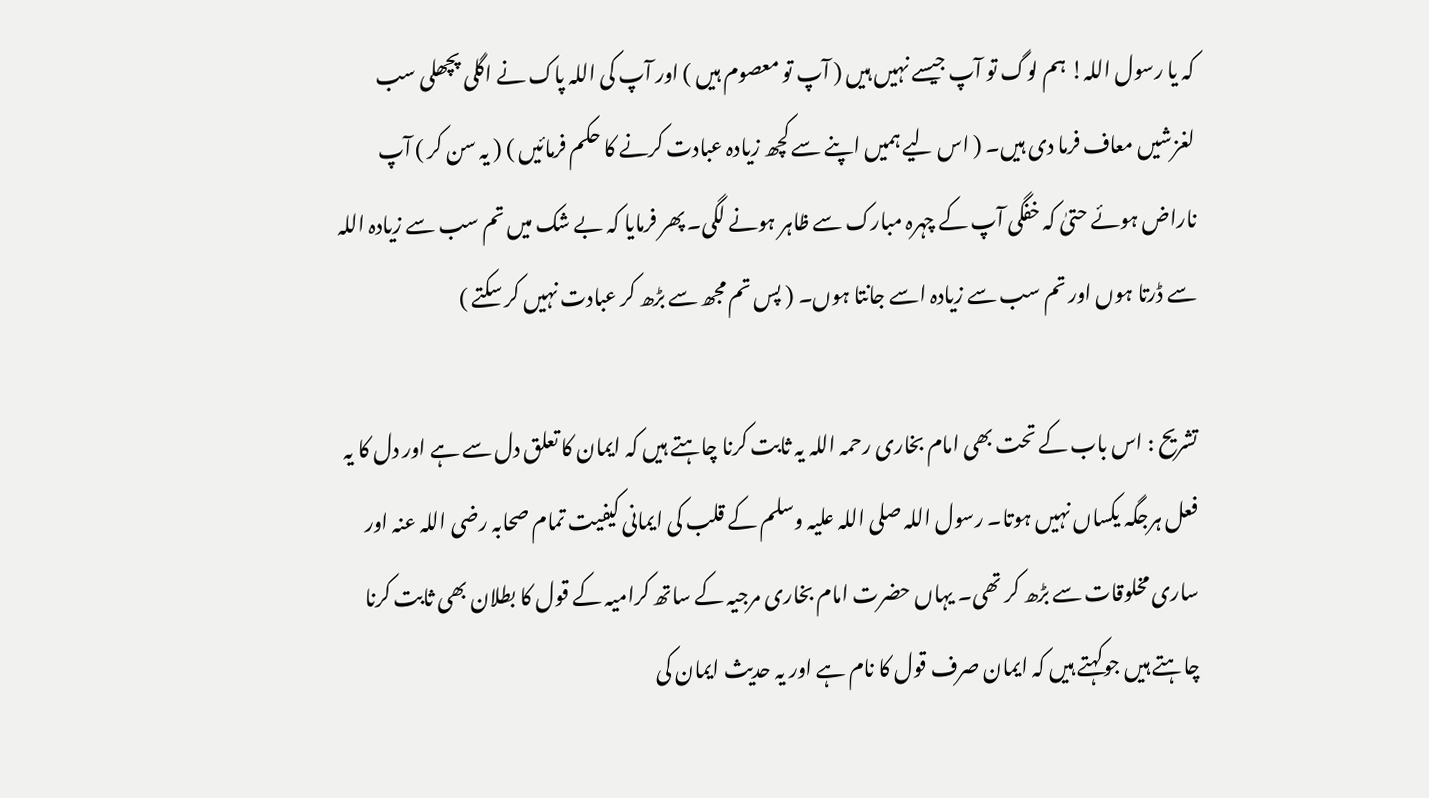کہ یا رسول اللہ! ہم لوگ تو آپ جیسے نہیں ہیں ( آپ تو معصوم ہیں ) اور آپ کی اللہ پاک نے اگلی پچھلی سب لغزشیں معاف فرما دی ہیں۔ ( اس لیے ہمیں اپنے سے کچھ زیادہ عبادت کرنے کا حکم فرمائیں ) ( یہ سن کر ) آپ ناراض ہوئے حتیٰ کہ خفگی آپ کے چہرہ مبارک سے ظاہر ہونے لگی۔ پھر فرمایا کہ بے شک میں تم سب سے زیادہ اللہ سے ڈرتا ہوں اور تم سب سے زیادہ اسے جانتا ہوں۔ ( پس تم مجھ سے بڑھ کر عبادت نہیں کر سکتے )

تشریح : اس باب کے تحت بھی امام بخاری رحمہ اللہ یہ ثابت کرنا چاہتے ہیں کہ ایمان کا تعلق دل سے ہے اور دل کا یہ فعل ہرجگہ یکساں نہیں ہوتا۔ رسول اللہ صلی اللہ علیہ وسلم کے قلب کی ایمانی کیفیت تمام صحابہ رضی اللہ عنہ اور ساری مخلوقات سے بڑھ کر تھی۔ یہاں حضرت امام بخاری مرجیہ کے ساتھ کرامیہ کے قول کا بطلان بھی ثابت کرنا چاہتے ہیں جوکہتے ہیں کہ ایمان صرف قول کا نام ہے اور یہ حدیث ایمان کی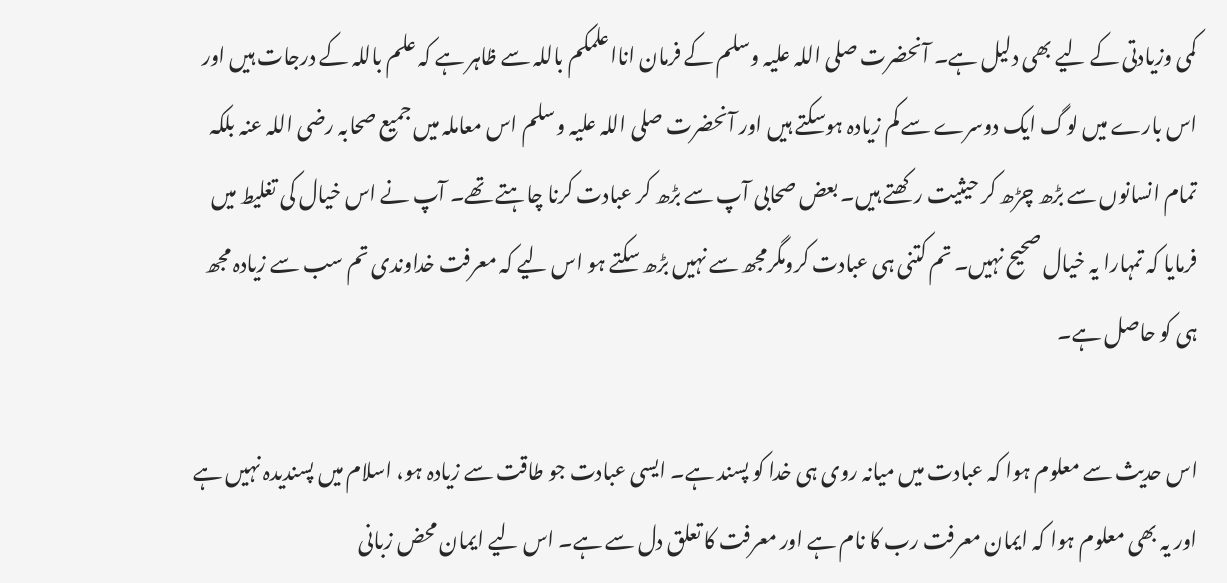کمی وزیادتی کے لیے بھی دلیل ہے۔ آنحضرت صلی اللہ علیہ وسلم کے فرمان انااعلمکم باللہ سے ظاہر ہے کہ علم باللہ کے درجات ہیں اور اس بارے میں لوگ ایک دوسرے سے کم زیادہ ہوسکتے ہیں اور آنحضرت صلی اللہ علیہ وسلم اس معاملہ میں جمیع صحابہ رضی اللہ عنہ بلکہ تمام انسانوں سے بڑھ چڑھ کر حیثیت رکھتے ہیں۔ بعض صحابی آپ سے بڑھ کر عبادت کرنا چاہتے تھے۔ آپ نے اس خیال کی تغلیط میں فرمایا کہ تمہارا یہ خیال صحیح نہیں۔ تم کتنی ہی عبادت کرومگرمجھ سے نہیں بڑھ سکتے ہو اس لیے کہ معرفت خداوندی تم سب سے زیادہ مجھ ہی کو حاصل ہے۔

اس حدیث سے معلوم ہوا کہ عبادت میں میانہ روی ہی خدا کو پسند ہے۔ ایسی عبادت جو طاقت سے زیادہ ہو، اسلام میں پسندیدہ نہیں ہے اور یہ بھی معلوم ہوا کہ ایمان معرفت رب کا نام ہے اور معرفت کا تعلق دل سے ہے۔ اس لیے ایمان محض زبانی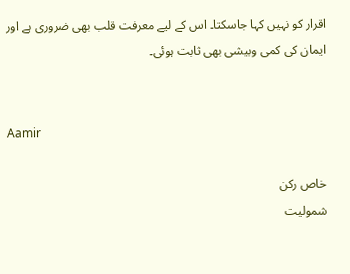اقرار کو نہیں کہا جاسکتا۔ اس کے لیے معرفت قلب بھی ضروری ہے اور ایمان کی کمی وبیشی بھی ثابت ہوئی۔


Aamir

خاص رکن
شمولیت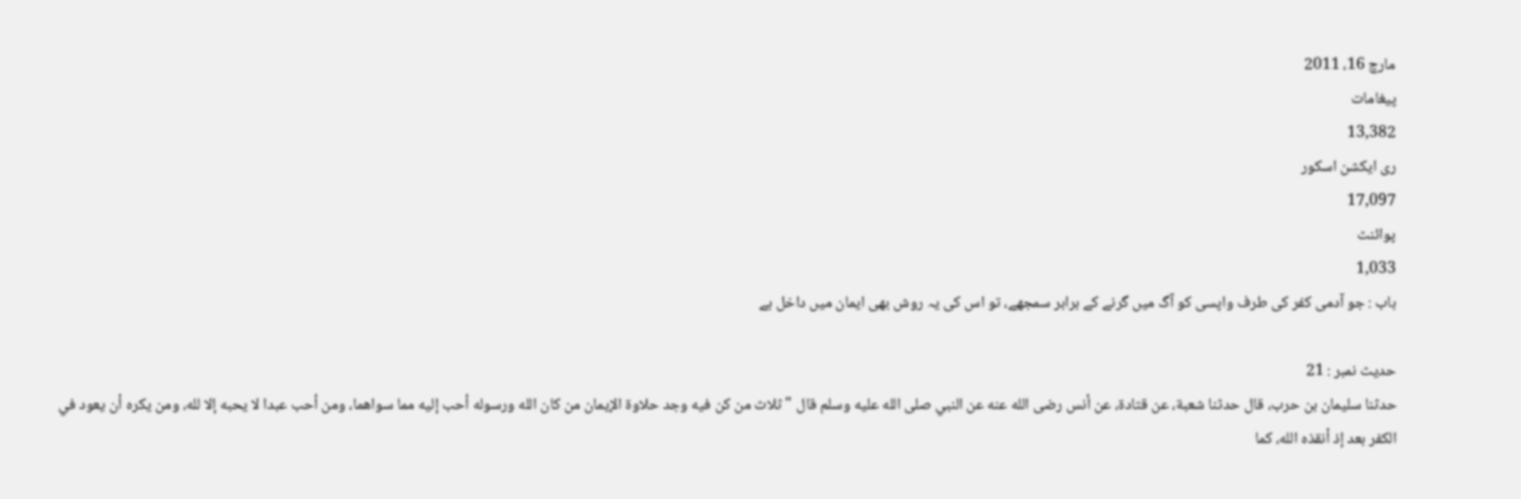مارچ 16، 2011
پیغامات
13,382
ری ایکشن اسکور
17,097
پوائنٹ
1,033
باب : جو آدمی کفر کی طرف واپسی کو آگ میں گرنے کے برابر سمجھے، تو اس کی یہ روش بھی ایمان میں داخل ہے

حدیث نمبر : 21
حدثنا سليمان بن حرب، قال حدثنا شعبة، عن قتادة، عن أنس رضى الله عنه عن النبي صلى الله عليه وسلم قال " ثلاث من كن فيه وجد حلاوة الإيمان من كان الله ورسوله أحب إليه مما سواهما، ومن أحب عبدا لا يحبه إلا لله، ومن يكره أن يعود في الكفر بعد إذ أنقذه الله، كما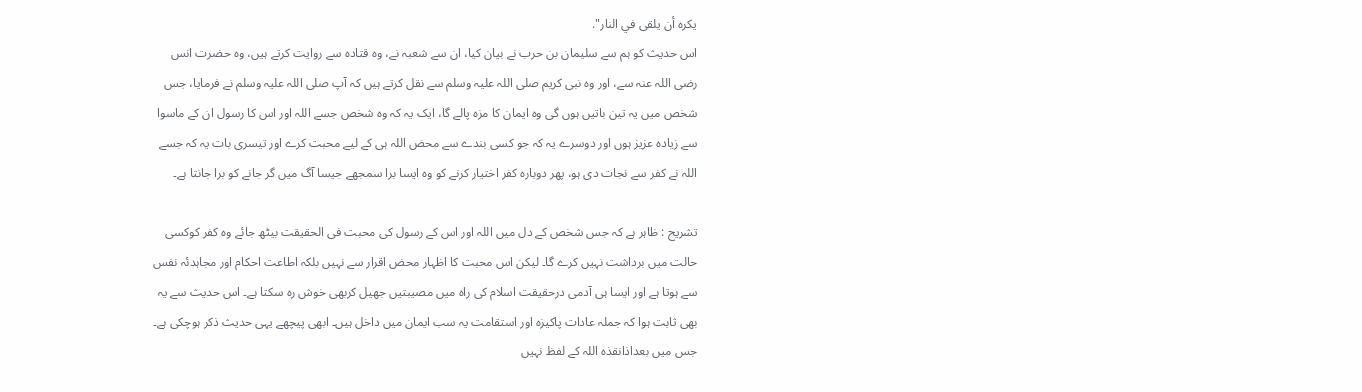يكره أن يلقى في النار".
اس حدیث کو ہم سے سلیمان بن حرب نے بیان کیا، ان سے شعبہ نے، وہ قتادہ سے روایت کرتے ہیں، وہ حضرت انس رضی اللہ عنہ سے، اور وہ نبی کریم صلی اللہ علیہ وسلم سے نقل کرتے ہیں کہ آپ صلی اللہ علیہ وسلم نے فرمایا، جس شخص میں یہ تین باتیں ہوں گی وہ ایمان کا مزہ پالے گا، ایک یہ کہ وہ شخص جسے اللہ اور اس کا رسول ان کے ماسوا سے زیادہ عزیز ہوں اور دوسرے یہ کہ جو کسی بندے سے محض اللہ ہی کے لیے محبت کرے اور تیسری بات یہ کہ جسے اللہ نے کفر سے نجات دی ہو، پھر دوبارہ کفر اختیار کرنے کو وہ ایسا برا سمجھے جیسا آگ میں گر جانے کو برا جانتا ہے۔

تشریح : ظاہر ہے کہ جس شخص کے دل میں اللہ اور اس کے رسول کی محبت فی الحقیقت بیٹھ جائے وہ کفر کوکسی حالت میں برداشت نہیں کرے گا۔ لیکن اس محبت کا اظہار محض اقرار سے نہیں بلکہ اطاعت احکام اور مجاہدئہ نفس سے ہوتا ہے اور ایسا ہی آدمی درحقیقت اسلام کی راہ میں مصیبتیں جھیل کربھی خوش رہ سکتا ہے۔ اس حدیث سے یہ بھی ثابت ہوا کہ جملہ عادات پاکیزہ اور استقامت یہ سب ایمان میں داخل ہیں۔ ابھی پیچھے یہی حدیث ذکر ہوچکی ہے۔ جس میں بعداذانقذہ اللہ کے لفظ نہیں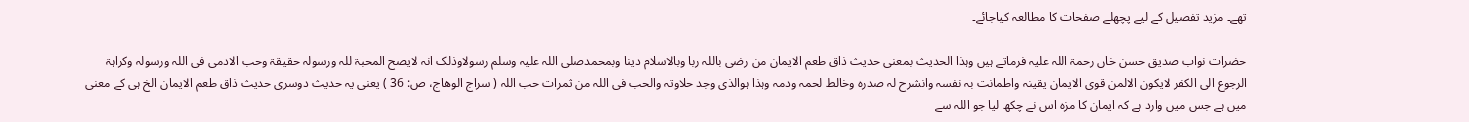تھے۔ مزید تفصیل کے لیے پچھلے صفحات کا مطالعہ کیاجائے۔

حضرات نواب صدیق حسن خاں رحمۃ اللہ علیہ فرماتے ہیں وہذا الحدیث بمعنی حدیث ذاق طعم الایمان من رضی باللہ ربا وبالاسلام دینا وبمحمدصلی اللہ علیہ وسلم رسولاوذلک انہ لایصح المحبۃ للہ ورسولہ حقیقۃ وحب الادمی فی اللہ ورسولہ وکراہۃ الرجوع الی الکفر لایکون الالمن قوی الایمان یقینہ واطمانت بہ نفسہ وانشرح لہ صدرہ وخالط لحمہ ودمہ وہذا ہوالذی وجد حلاوتہ والحب فی اللہ من ثمرات حب اللہ ( سراج الوھاج، ص: 36 ) یعنی یہ حدیث دوسری حدیث ذاق طعم الایمان الخ ہی کے معنی میں ہے جس میں وارد ہے کہ ایمان کا مزہ اس نے چکھ لیا جو اللہ سے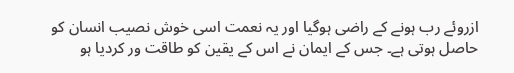ازروئے رب ہونے کے راضی ہوگیا اور یہ نعمت اسی خوش نصیب انسان کو حاصل ہوتی ہے۔ جس کے ایمان نے اس کے یقین کو طاقت ور کردیا ہو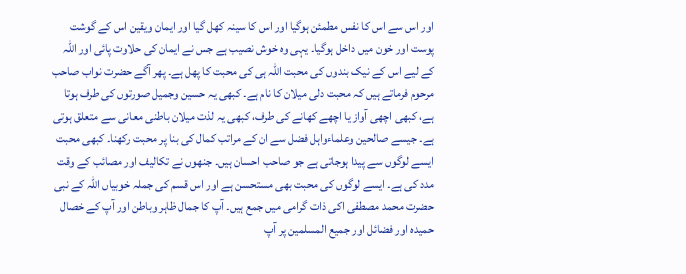اور اس سے اس کا نفس مطمئن ہوگیا اور اس کا سینہ کھل گیا اور ایمان ویقین اس کے گوشت پوست اور خون میں داخل ہوگیا۔ یہی وہ خوش نصیب ہے جس نے ایمان کی حلاوت پائی اور اللہ کے لیے اس کے نیک بندوں کی محبت اللہ ہی کی محبت کا پھل ہے۔ پھر آگے حضرت نواب صاحب مرحوم فرماتے ہیں کہ محبت دلی میلان کا نام ہے۔ کبھی یہ حسین وجمیل صورتوں کی طرف ہوتا ہے، کبھی اچھی آواز یا اچھے کھانے کی طرف، کبھی یہ لذت میلان باطنی معانی سے متعلق ہوتی ہے۔ جیسے صالحین وعلماءواہل فضل سے ان کے مراتب کمال کی بنا پر محبت رکھنا۔ کبھی محبت ایسے لوگوں سے پیدا ہوجاتی ہے جو صاحب احسان ہیں۔ جنھوں نے تکالیف اور مصائب کے وقت مدد کی ہے۔ ایسے لوگوں کی محبت بھی مستحسن ہے اور اس قسم کی جملہ خوبیاں اللہ کے نبی حضرت محمد مصطفی اکی ذات گرامی میں جمع ہیں۔ آپ کا جمال ظاہر وباطن اور آپ کے خصال حمیدہ اور فضائل اور جمیع المسلمین پر آپ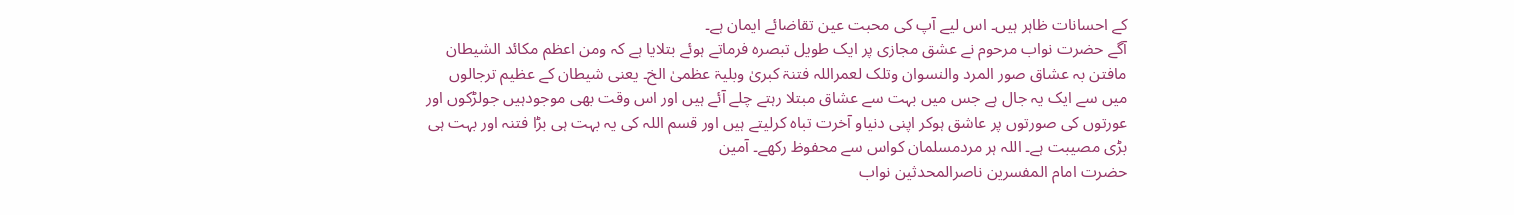کے احسانات ظاہر ہیں۔ اس لیے آپ کی محبت عین تقاضائے ایمان ہے۔
آگے حضرت نواب مرحوم نے عشق مجازی پر ایک طویل تبصرہ فرماتے ہوئے بتلایا ہے کہ ومن اعظم مکائد الشیطان مافتن بہ عشاق صور المرد والنسوان وتلک لعمراللہ فتنۃ کبریٰ وبلیۃ عظمیٰ الخ۔ یعنی شیطان کے عظیم ترجالوں میں سے ایک یہ جال ہے جس میں بہت سے عشاق مبتلا رہتے چلے آئے ہیں اور اس وقت بھی موجودہیں جولڑکوں اور عورتوں کی صورتوں پر عاشق ہوکر اپنی دنیاو آخرت تباہ کرلیتے ہیں اور قسم اللہ کی یہ بہت ہی بڑا فتنہ اور بہت ہی بڑی مصیبت ہے۔ اللہ ہر مردمسلمان کواس سے محفوظ رکھے۔ آمین
حضرت امام المفسرین ناصرالمحدثین نواب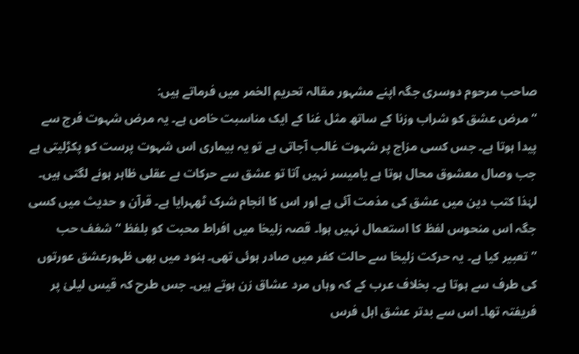صاحب مرحوم دوسری جگہ اپنے مشہور مقالہ تحریم الخمر میں فرماتے ہیں:
“ مرض عشق کو شراب وزنا کے ساتھ مثل غنا کے ایک مناسبت خاص ہے۔ یہ مرض شہوت فرج سے پیدا ہوتا ہے۔ جس کسی مزاج پر شہوت غالب آجاتی ہے تو یہ بیماری اس شہوت پرست کو پکڑلیتی ہے جب وصال معشوق محال ہوتا ہے یامیسر نہیں آتا تو عشق سے حرکات بے عقلی ظاہر ہونے لگتی ہیں۔ لہٰذا کتب دین میں عشق کی مذمت آئی ہے اور اس کا انجام شرک ٹھہرایا ہے۔ قرآن و حدیث میں کسی جگہ اس منحوس لفظ کا استعمال نہیں ہوا۔ قصہ زلیخا میں افراط محبت کو بلفظ “ شغف حب ”تعبیر کیا ہے۔ یہ حرکت زلیخا سے حالت کفر میں صادر ہوئی تھی۔ ہنود میں بھی ظہورعشق عورتوں کی طرف سے ہوتا ہے۔ بخلاف عرب کے کہ وہاں مرد عشاق زن ہوتے ہیں۔ جس طرح کہ قیس لیلیٰ پر فریفتہ تھا۔ اس سے بدتر عشق اہل فرس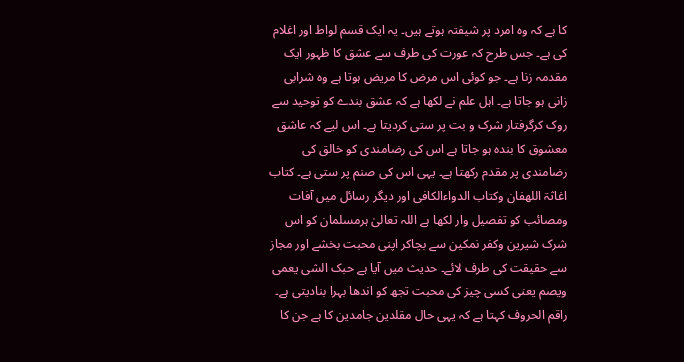کا ہے کہ وہ امرد پر شیفتہ ہوتے ہیں۔ یہ ایک قسم لواط اور اغلام کی ہے۔ جس طرح کہ عورت کی طرف سے عشق کا ظہور ایک مقدمہ زنا ہے۔ جو کوئی اس مرض کا مریض ہوتا ہے وہ شرابی زانی ہو جاتا ہے۔ اہل علم نے لکھا ہے کہ عشق بندے کو توحید سے روک کرگرفتار شرک و بت پر ستی کردیتا ہے۔ اس لیے کہ عاشق معشوق کا بندہ ہو جاتا ہے اس کی رضامندی کو خالق کی رضامندی پر مقدم رکھتا ہے۔ یہی اس کی صنم پر ستی ہے۔ کتاب اغاثۃ اللھفان وکتاب الدواءالکافی اور دیگر رسائل میں آفات ومصائب کو تفصیل وار لکھا ہے اللہ تعالیٰ ہرمسلمان کو اس شرک شیرین وکفر نمکین سے بچاکر اپنی محبت بخشے اور مجاز سے حقیقت کی طرف لائے۔ حدیث میں آیا ہے حبک الشی یعمی ویصم یعنی کسی چیز کی محبت تجھ کو اندھا بہرا بنادیتی ہے۔
راقم الحروف کہتا ہے کہ یہی حال مقلدین جامدین کا ہے جن کا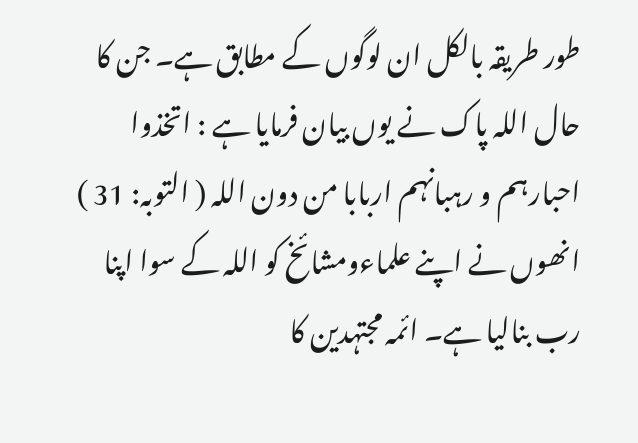طور طریقہ بالکل ان لوگوں کے مطابق ہے۔ جن کا حال اللہ پاک نے یوں بیان فرمایا ہے : اتخذوا احبارہم و رہبانہم اربابا من دون اللہ ( التوبہ: 31 ) انھوں نے اپنے علماءومشائخ کو اللہ کے سوا اپنا رب بنالیا ہے۔ ائمہ مجتہدین کا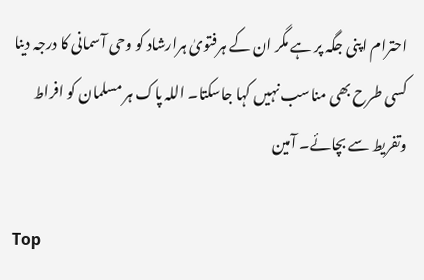احترام اپنی جگہ پر ہے مگر ان کے ہرفتویٰ ہرارشاد کو وحی آسمانی کا درجہ دینا کسی طرح بھی مناسب نہیں کہا جاسکتا۔ اللہ پاک ہر مسلمان کو افراط وتفریط سے بچائے۔ آمین

Top